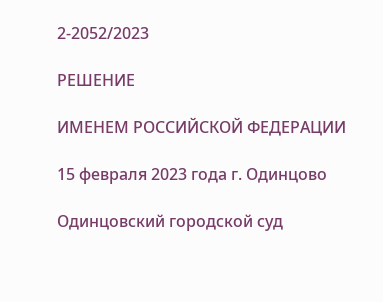2-2052/2023

РЕШЕНИЕ

ИМЕНЕМ РОССИЙСКОЙ ФЕДЕРАЦИИ

15 февраля 2023 года г. Одинцово

Одинцовский городской суд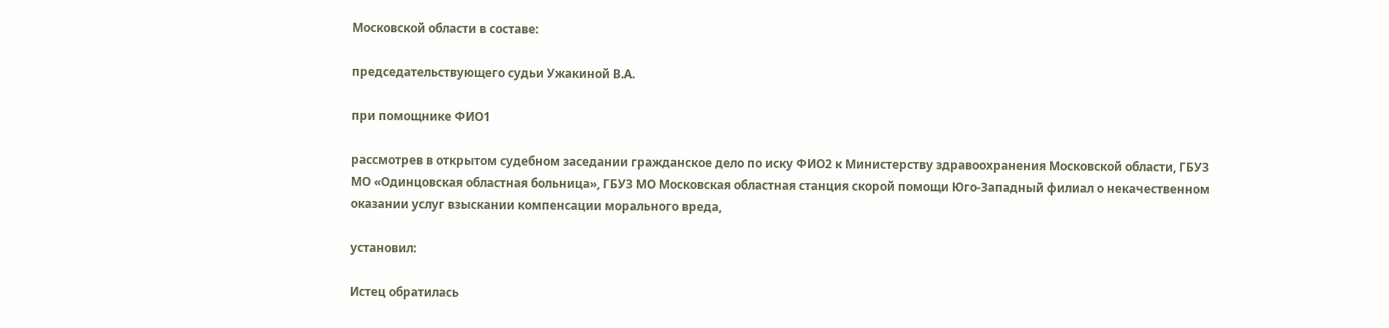Московской области в составе:

председательствующего судьи Ужакиной В.А.

при помощнике ФИО1

рассмотрев в открытом судебном заседании гражданское дело по иску ФИО2 к Министерству здравоохранения Московской области, ГБУЗ МО «Одинцовская областная больница», ГБУЗ МО Московская областная станция скорой помощи Юго-Западный филиал о некачественном оказании услуг взыскании компенсации морального вреда,

установил:

Истец обратилась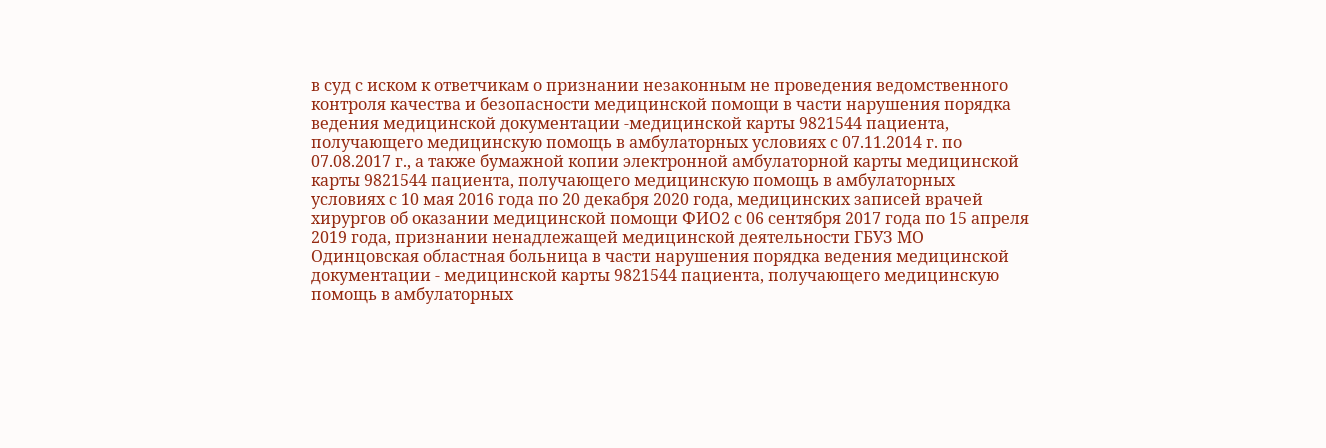в суд с иском к ответчикам о признании незаконным не проведения ведомственного контроля качества и безопасности медицинской помощи в части нарушения порядка ведения медицинской документации -медицинской карты 9821544 пациента, получающего медицинскую помощь в амбулаторных условиях с 07.11.2014 г. по 07.08.2017 г., а также бумажной копии электронной амбулаторной карты медицинской карты 9821544 пациента, получающего медицинскую помощь в амбулаторных условиях с 10 мая 2016 года по 20 декабря 2020 года, медицинских записей врачей хирургов об оказании медицинской помощи ФИО2 с 06 сентября 2017 года по 15 апреля 2019 года, признании ненадлежащей медицинской деятельности ГБУЗ МО Одинцовская областная больница в части нарушения порядка ведения медицинской документации - медицинской карты 9821544 пациента, получающего медицинскую помощь в амбулаторных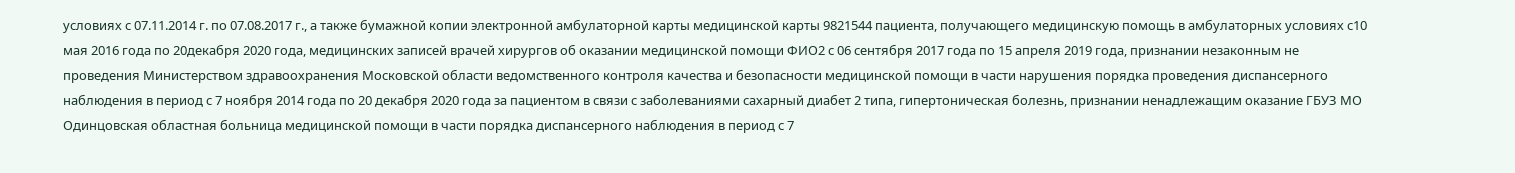условиях с 07.11.2014 г. по 07.08.2017 г., а также бумажной копии электронной амбулаторной карты медицинской карты 9821544 пациента, получающего медицинскую помощь в амбулаторных условиях с10 мая 2016 года по 20декабря 2020 года, медицинских записей врачей хирургов об оказании медицинской помощи ФИО2 с 06 сентября 2017 года по 15 апреля 2019 года, признании незаконным не проведения Министерством здравоохранения Московской области ведомственного контроля качества и безопасности медицинской помощи в части нарушения порядка проведения диспансерного наблюдения в период с 7 ноября 2014 года по 20 декабря 2020 года за пациентом в связи с заболеваниями сахарный диабет 2 типа, гипертоническая болезнь, признании ненадлежащим оказание ГБУЗ МО Одинцовская областная больница медицинской помощи в части порядка диспансерного наблюдения в период с 7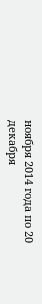ноября 2014 года по 20 декабря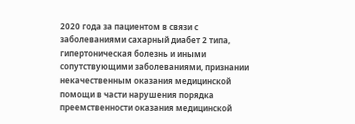2020 года за пациентом в связи с заболеваниями сахарный диабет 2 типа, гипертоническая болезнь и иными сопутствующими заболеваниями, признании некачественным оказания медицинской помощи в части нарушения порядка преемственности оказания медицинской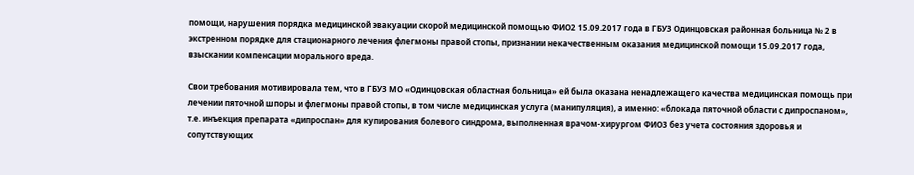помощи, нарушения порядка медицинской эвакуации скорой медицинской помощью ФИО2 15.09.2017 года в ГБУЗ Одинцовская районная больница № 2 в экстренном порядке для стационарного лечения флегмоны правой стопы, признании некачественным оказания медицинской помощи 15.09.2017 года, взыскании компенсации морального вреда.

Свои требования мотивировала тем, что в ГБУЗ МО «Одинцовская областная больница» ей была оказана ненадлежащего качества медицинская помощь при лечении пяточной шпоры и флегмоны правой стопы, в том числе медицинская услуга (манипуляция), а именно: «блокада пяточной области с дипроспаном», т.е. инъекция препарата «дипроспан» для купирования болевого синдрома, выполненная врачом-хирургом ФИО3 без учета состояния здоровья и сопутствующих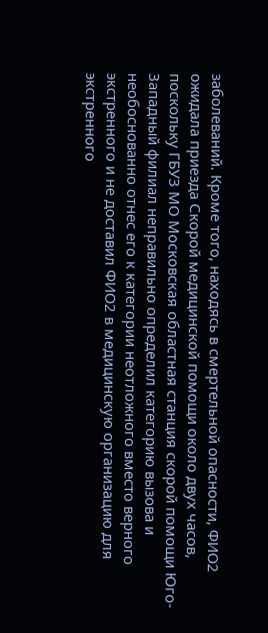заболеваний. Кроме того, находясь в смертельной опасности, ФИО2 ожидала приезда Скорой медицинской помощи около двух часов, поскольку ГБУЗ МО Московская областная станция скорой помощи Юго-Западный филиал неправильно определил категорию вызова и необоснованно отнес его к категории неотложного вместо верного экстренного и не доставил ФИО2 в медицинскую организацию для экстренного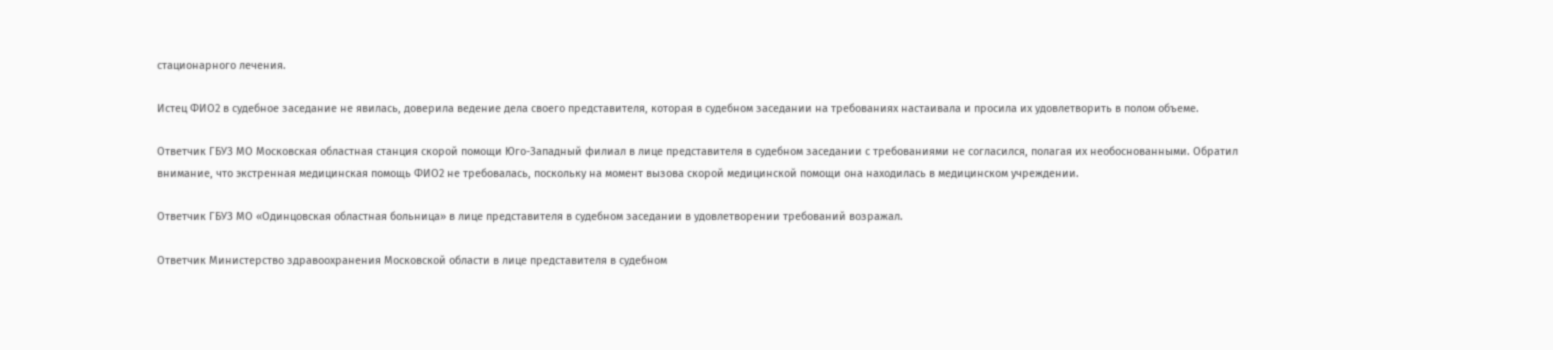стационарного лечения.

Истец ФИО2 в судебное заседание не явилась, доверила ведение дела своего представителя, которая в судебном заседании на требованиях настаивала и просила их удовлетворить в полом объеме.

Ответчик ГБУЗ МО Московская областная станция скорой помощи Юго-Западный филиал в лице представителя в судебном заседании с требованиями не согласился, полагая их необоснованными. Обратил внимание, что экстренная медицинская помощь ФИО2 не требовалась, поскольку на момент вызова скорой медицинской помощи она находилась в медицинском учреждении.

Ответчик ГБУЗ МО «Одинцовская областная больница» в лице представителя в судебном заседании в удовлетворении требований возражал.

Ответчик Министерство здравоохранения Московской области в лице представителя в судебном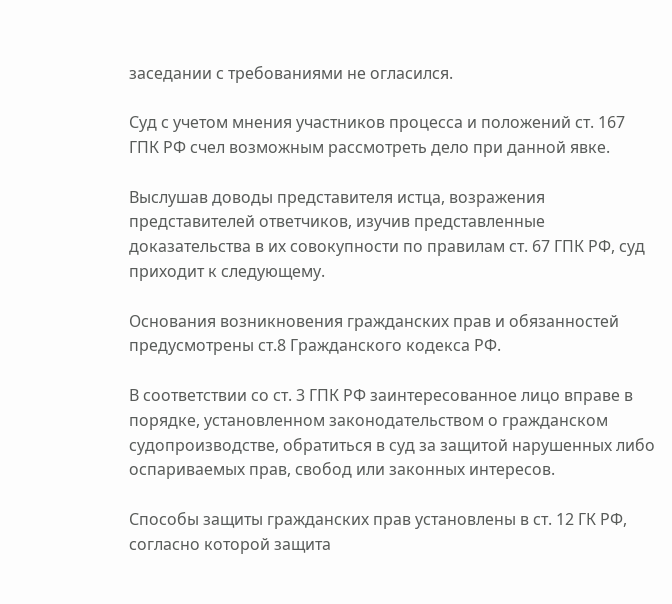заседании с требованиями не огласился.

Суд с учетом мнения участников процесса и положений ст. 167 ГПК РФ счел возможным рассмотреть дело при данной явке.

Выслушав доводы представителя истца, возражения представителей ответчиков, изучив представленные доказательства в их совокупности по правилам ст. 67 ГПК РФ, суд приходит к следующему.

Основания возникновения гражданских прав и обязанностей предусмотрены ст.8 Гражданского кодекса РФ.

В соответствии со ст. 3 ГПК РФ заинтересованное лицо вправе в порядке, установленном законодательством о гражданском судопроизводстве, обратиться в суд за защитой нарушенных либо оспариваемых прав, свобод или законных интересов.

Способы защиты гражданских прав установлены в ст. 12 ГК РФ, согласно которой защита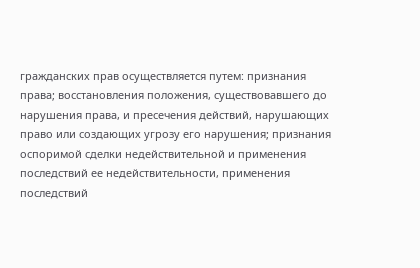гражданских прав осуществляется путем: признания права; восстановления положения, существовавшего до нарушения права, и пресечения действий, нарушающих право или создающих угрозу его нарушения; признания оспоримой сделки недействительной и применения последствий ее недействительности, применения последствий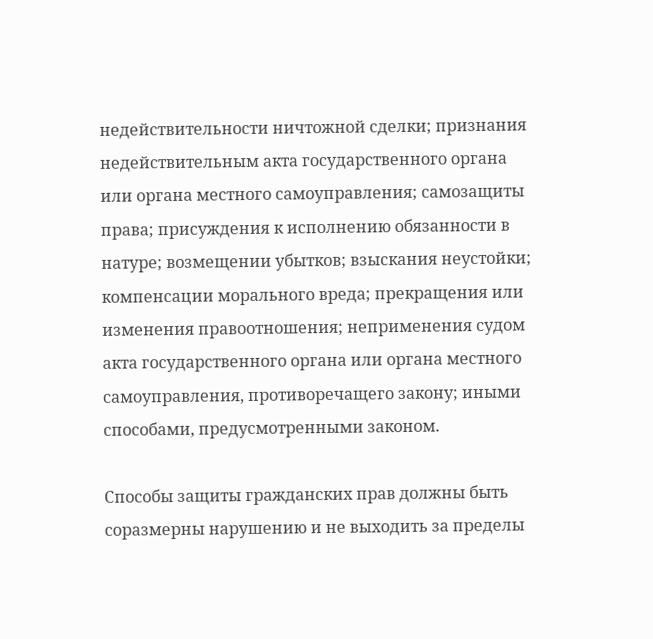недействительности ничтожной сделки; признания недействительным акта государственного органа или органа местного самоуправления; самозащиты права; присуждения к исполнению обязанности в натуре; возмещении убытков; взыскания неустойки; компенсации морального вреда; прекращения или изменения правоотношения; неприменения судом акта государственного органа или органа местного самоуправления, противоречащего закону; иными способами, предусмотренными законом.

Способы защиты гражданских прав должны быть соразмерны нарушению и не выходить за пределы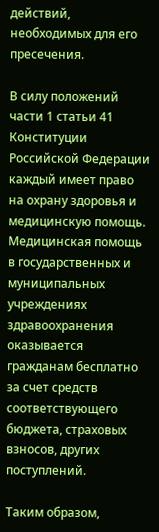действий, необходимых для его пресечения.

В силу положений части 1 статьи 41 Конституции Российской Федерации каждый имеет право на охрану здоровья и медицинскую помощь. Медицинская помощь в государственных и муниципальных учреждениях здравоохранения оказывается гражданам бесплатно за счет средств соответствующего бюджета, страховых взносов, других поступлений.

Таким образом,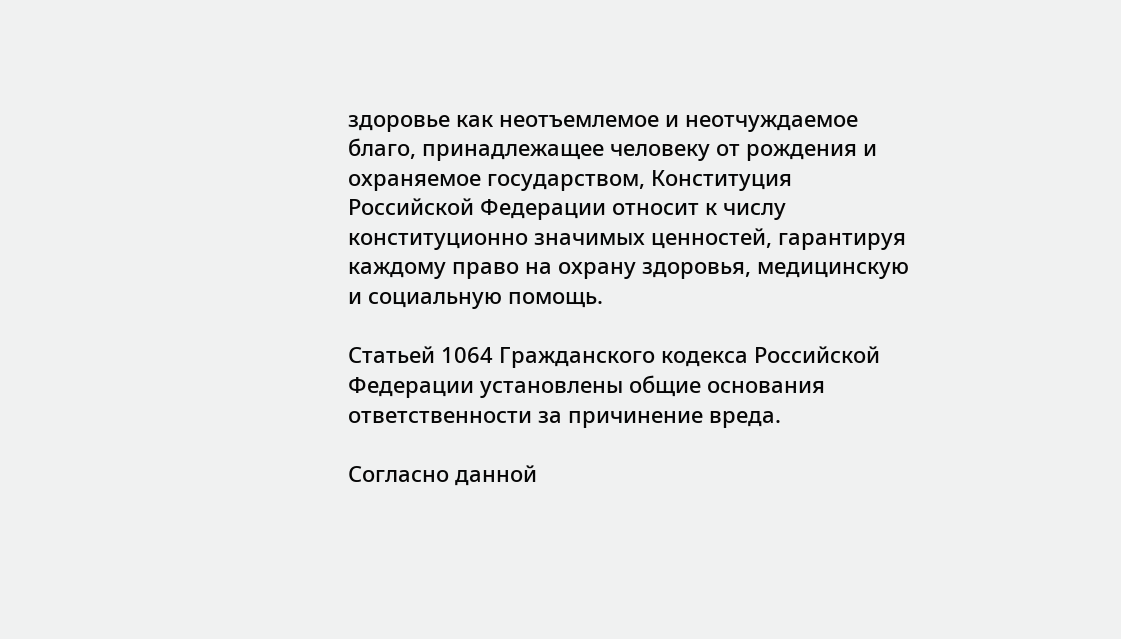здоровье как неотъемлемое и неотчуждаемое благо, принадлежащее человеку от рождения и охраняемое государством, Конституция Российской Федерации относит к числу конституционно значимых ценностей, гарантируя каждому право на охрану здоровья, медицинскую и социальную помощь.

Статьей 1064 Гражданского кодекса Российской Федерации установлены общие основания ответственности за причинение вреда.

Согласно данной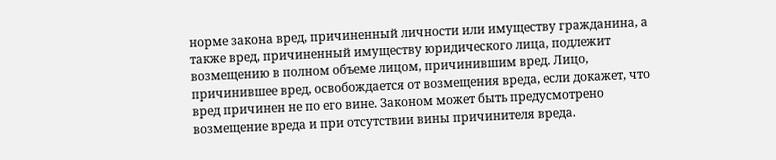норме закона вред, причиненный личности или имуществу гражданина, а также вред, причиненный имуществу юридического лица, подлежит возмещению в полном объеме лицом, причинившим вред. Лицо, причинившее вред, освобождается от возмещения вреда, если докажет, что вред причинен не по его вине. Законом может быть предусмотрено возмещение вреда и при отсутствии вины причинителя вреда.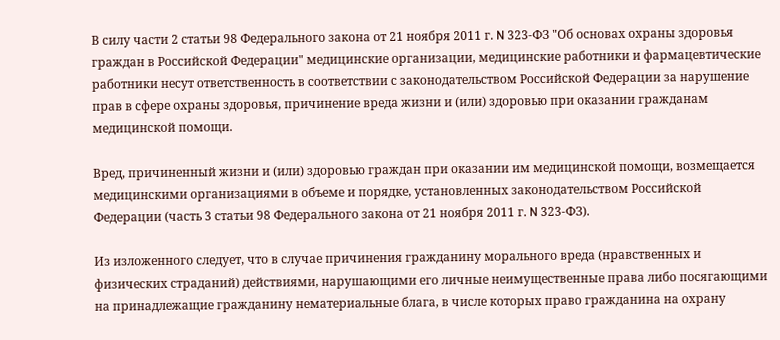В силу части 2 статьи 98 Федерального закона от 21 ноября 2011 г. N 323-ФЗ "Об основах охраны здоровья граждан в Российской Федерации" медицинские организации, медицинские работники и фармацевтические работники несут ответственность в соответствии с законодательством Российской Федерации за нарушение прав в сфере охраны здоровья, причинение вреда жизни и (или) здоровью при оказании гражданам медицинской помощи.

Вред, причиненный жизни и (или) здоровью граждан при оказании им медицинской помощи, возмещается медицинскими организациями в объеме и порядке, установленных законодательством Российской Федерации (часть 3 статьи 98 Федерального закона от 21 ноября 2011 г. N 323-ФЗ).

Из изложенного следует, что в случае причинения гражданину морального вреда (нравственных и физических страданий) действиями, нарушающими его личные неимущественные права либо посягающими на принадлежащие гражданину нематериальные блага, в числе которых право гражданина на охрану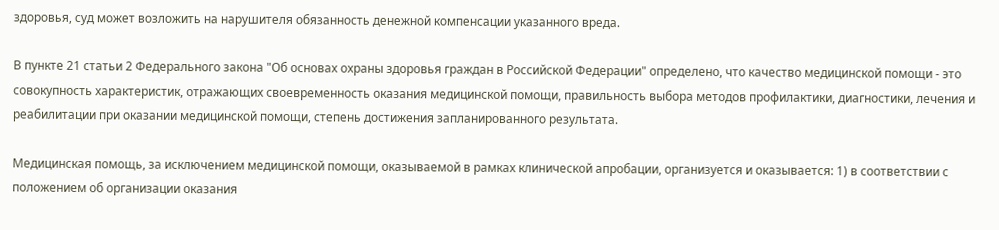здоровья, суд может возложить на нарушителя обязанность денежной компенсации указанного вреда.

В пункте 21 статьи 2 Федерального закона "Об основах охраны здоровья граждан в Российской Федерации" определено, что качество медицинской помощи - это совокупность характеристик, отражающих своевременность оказания медицинской помощи, правильность выбора методов профилактики, диагностики, лечения и реабилитации при оказании медицинской помощи, степень достижения запланированного результата.

Медицинская помощь, за исключением медицинской помощи, оказываемой в рамках клинической апробации, организуется и оказывается: 1) в соответствии с положением об организации оказания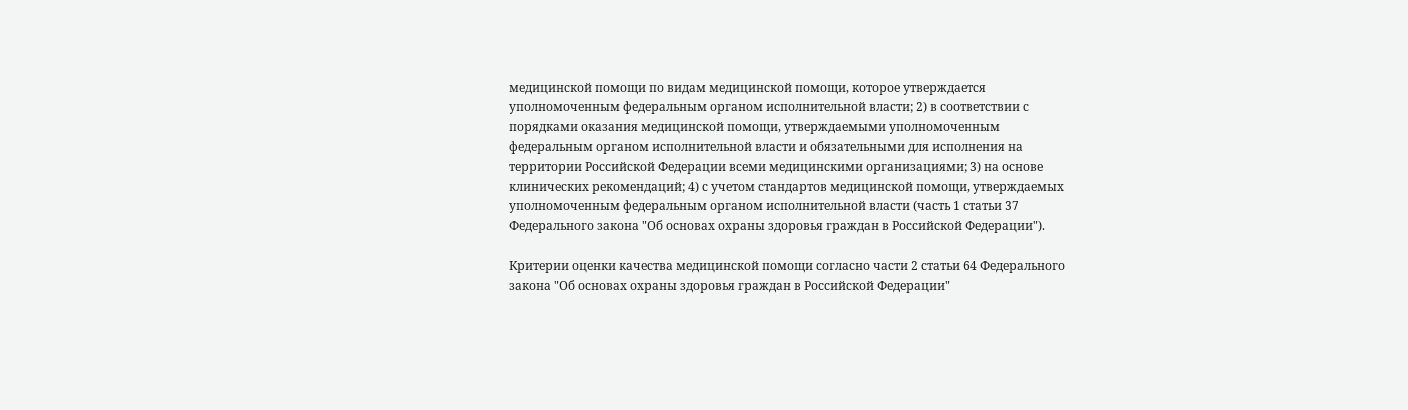медицинской помощи по видам медицинской помощи, которое утверждается уполномоченным федеральным органом исполнительной власти; 2) в соответствии с порядками оказания медицинской помощи, утверждаемыми уполномоченным федеральным органом исполнительной власти и обязательными для исполнения на территории Российской Федерации всеми медицинскими организациями; 3) на основе клинических рекомендаций; 4) с учетом стандартов медицинской помощи, утверждаемых уполномоченным федеральным органом исполнительной власти (часть 1 статьи 37 Федерального закона "Об основах охраны здоровья граждан в Российской Федерации").

Критерии оценки качества медицинской помощи согласно части 2 статьи 64 Федерального закона "Об основах охраны здоровья граждан в Российской Федерации"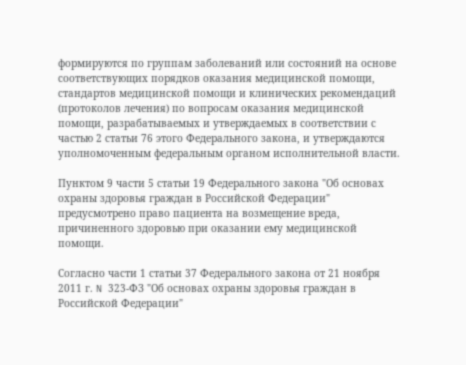формируются по группам заболеваний или состояний на основе соответствующих порядков оказания медицинской помощи, стандартов медицинской помощи и клинических рекомендаций (протоколов лечения) по вопросам оказания медицинской помощи, разрабатываемых и утверждаемых в соответствии с частью 2 статьи 76 этого Федерального закона, и утверждаются уполномоченным федеральным органом исполнительной власти.

Пунктом 9 части 5 статьи 19 Федерального закона "Об основах охраны здоровья граждан в Российской Федерации" предусмотрено право пациента на возмещение вреда, причиненного здоровью при оказании ему медицинской помощи.

Согласно части 1 статьи 37 Федерального закона от 21 ноября 2011 г. N 323-ФЗ "Об основах охраны здоровья граждан в Российской Федерации"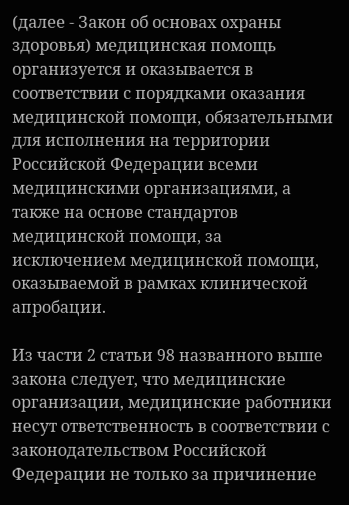(далее - Закон об основах охраны здоровья) медицинская помощь организуется и оказывается в соответствии с порядками оказания медицинской помощи, обязательными для исполнения на территории Российской Федерации всеми медицинскими организациями, а также на основе стандартов медицинской помощи, за исключением медицинской помощи, оказываемой в рамках клинической апробации.

Из части 2 статьи 98 названного выше закона следует, что медицинские организации, медицинские работники несут ответственность в соответствии с законодательством Российской Федерации не только за причинение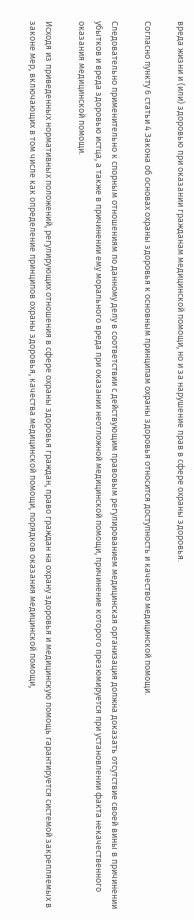вреда жизни и (или) здоровью при оказании гражданам медицинской помощи, но и за нарушение прав в сфере охраны здоровья.

Согласно пункту 6 статьи 4 Закона об основах охраны здоровья к основным принципам охраны здоровья относится доступность и качество медицинской помощи.

Следовательно применительно к спорным отношениям по данному делу в соответствии с действующим правовым регулированием медицинская организация должна доказать отсутствие своей вины в причинении убытков и вреда здоровью истца, а также в причинении ему морального вреда при оказании неотложной медицинской помощи, причинение которого презюмируется при установлении факта некачественного оказания медицинской помощи.

Исходя из приведенных нормативных положений, регулирующих отношения в сфере охраны здоровья граждан, право граждан на охрану здоровья и медицинскую помощь гарантируется системой закрепляемых в законе мер, включающих в том числе как определение принципов охраны здоровья, качества медицинской помощи, порядков оказания медицинской помощи,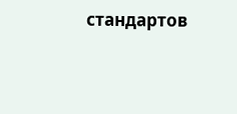стандартов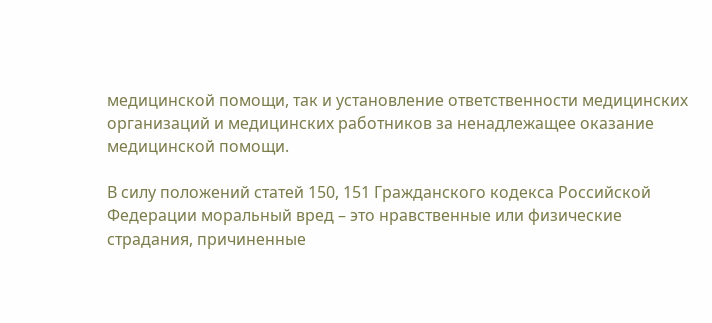медицинской помощи, так и установление ответственности медицинских организаций и медицинских работников за ненадлежащее оказание медицинской помощи.

В силу положений статей 150, 151 Гражданского кодекса Российской Федерации моральный вред – это нравственные или физические страдания, причиненные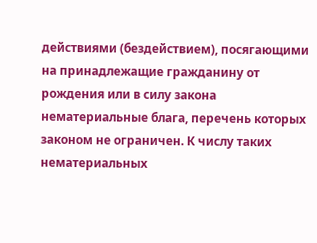действиями (бездействием), посягающими на принадлежащие гражданину от рождения или в силу закона нематериальные блага, перечень которых законом не ограничен. К числу таких нематериальных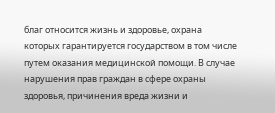благ относится жизнь и здоровье, охрана которых гарантируется государством в том числе путем оказания медицинской помощи. В случае нарушения прав граждан в сфере охраны здоровья, причинения вреда жизни и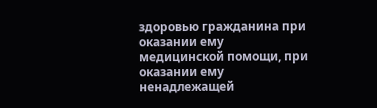здоровью гражданина при оказании ему медицинской помощи, при оказании ему ненадлежащей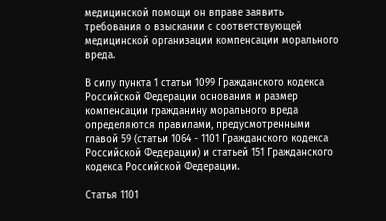медицинской помощи он вправе заявить требования о взыскании с соответствующей медицинской организации компенсации морального вреда.

В силу пункта 1 статьи 1099 Гражданского кодекса Российской Федерации основания и размер компенсации гражданину морального вреда определяются правилами, предусмотренными главой 59 (статьи 1064 - 1101 Гражданского кодекса Российской Федерации) и статьей 151 Гражданского кодекса Российской Федерации.

Статья 1101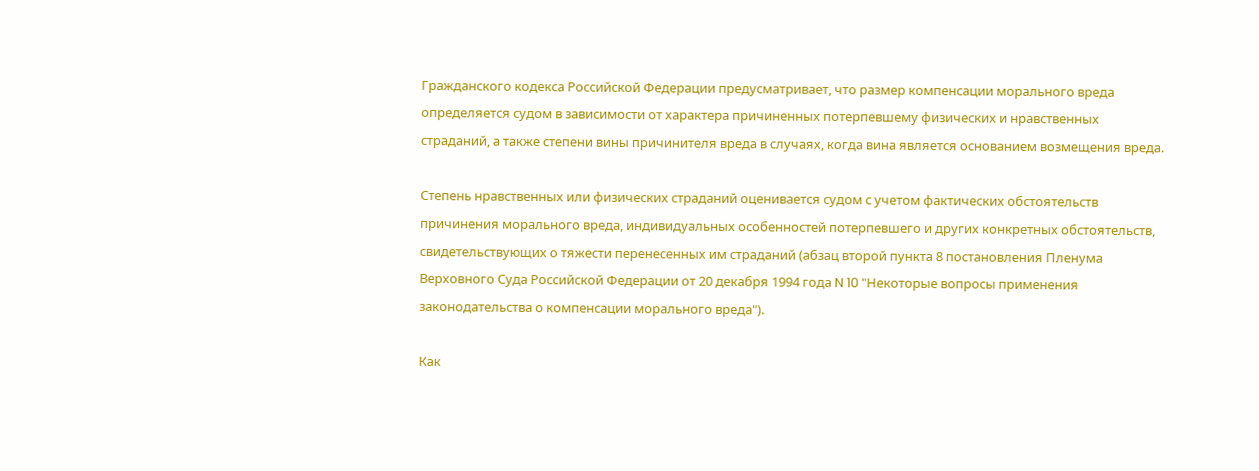Гражданского кодекса Российской Федерации предусматривает, что размер компенсации морального вреда определяется судом в зависимости от характера причиненных потерпевшему физических и нравственных страданий, а также степени вины причинителя вреда в случаях, когда вина является основанием возмещения вреда.

Степень нравственных или физических страданий оценивается судом с учетом фактических обстоятельств причинения морального вреда, индивидуальных особенностей потерпевшего и других конкретных обстоятельств, свидетельствующих о тяжести перенесенных им страданий (абзац второй пункта 8 постановления Пленума Верховного Суда Российской Федерации от 20 декабря 1994 года N 10 "Некоторые вопросы применения законодательства о компенсации морального вреда").

Как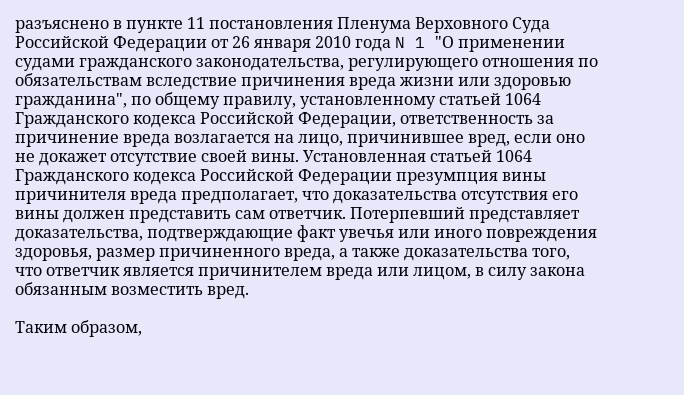разъяснено в пункте 11 постановления Пленума Верховного Суда Российской Федерации от 26 января 2010 года N 1 "О применении судами гражданского законодательства, регулирующего отношения по обязательствам вследствие причинения вреда жизни или здоровью гражданина", по общему правилу, установленному статьей 1064 Гражданского кодекса Российской Федерации, ответственность за причинение вреда возлагается на лицо, причинившее вред, если оно не докажет отсутствие своей вины. Установленная статьей 1064 Гражданского кодекса Российской Федерации презумпция вины причинителя вреда предполагает, что доказательства отсутствия его вины должен представить сам ответчик. Потерпевший представляет доказательства, подтверждающие факт увечья или иного повреждения здоровья, размер причиненного вреда, а также доказательства того, что ответчик является причинителем вреда или лицом, в силу закона обязанным возместить вред.

Таким образом,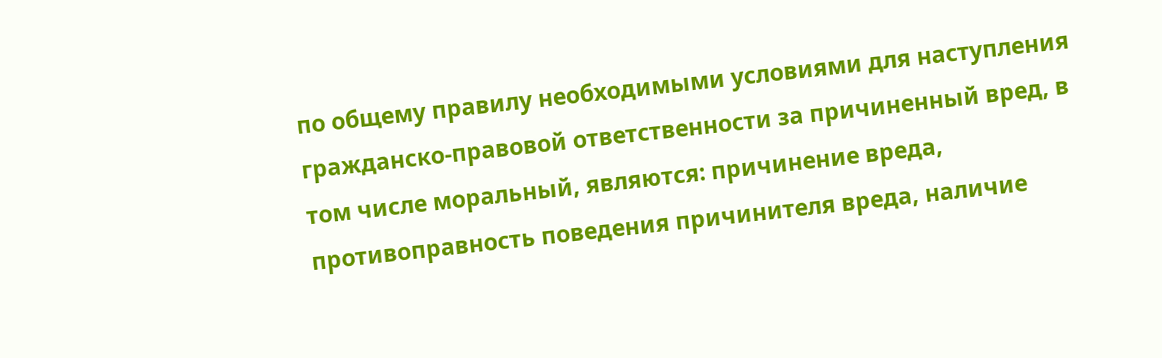по общему правилу необходимыми условиями для наступления гражданско-правовой ответственности за причиненный вред, в том числе моральный, являются: причинение вреда, противоправность поведения причинителя вреда, наличие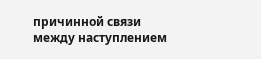причинной связи между наступлением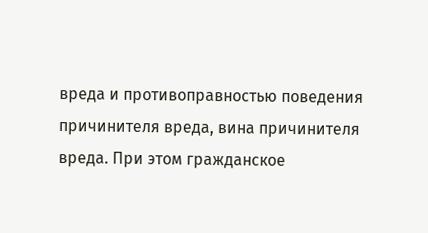вреда и противоправностью поведения причинителя вреда, вина причинителя вреда. При этом гражданское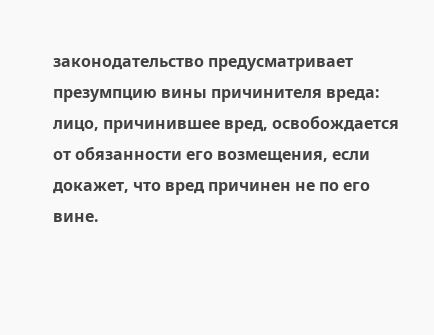законодательство предусматривает презумпцию вины причинителя вреда: лицо, причинившее вред, освобождается от обязанности его возмещения, если докажет, что вред причинен не по его вине.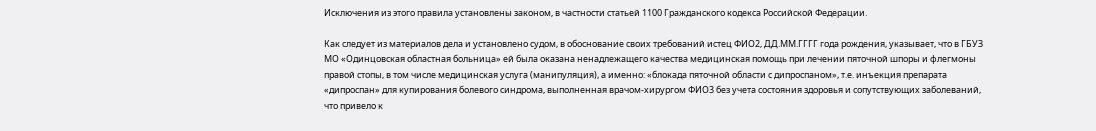Исключения из этого правила установлены законом, в частности статьей 1100 Гражданского кодекса Российской Федерации.

Как следует из материалов дела и установлено судом, в обоснование своих требований истец ФИО2, ДД.ММ.ГГГГ года рождения, указывает, что в ГБУЗ МО «Одинцовская областная больница» ей была оказана ненадлежащего качества медицинская помощь при лечении пяточной шпоры и флегмоны правой стопы, в том числе медицинская услуга (манипуляция), а именно: «блокада пяточной области с дипроспаном», т.е. инъекция препарата «дипроспан» для купирования болевого синдрома, выполненная врачом-хирургом ФИО3 без учета состояния здоровья и сопутствующих заболеваний, что привело к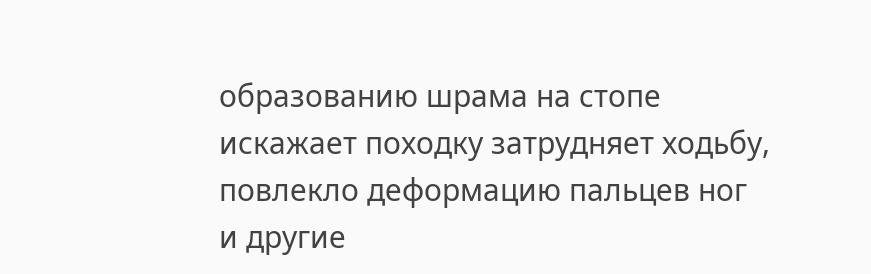образованию шрама на стопе искажает походку затрудняет ходьбу, повлекло деформацию пальцев ног и другие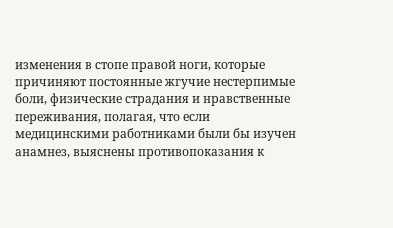изменения в стопе правой ноги, которые причиняют постоянные жгучие нестерпимые боли, физические страдания и нравственные переживания, полагая, что если медицинскими работниками были бы изучен анамнез, выяснены противопоказания к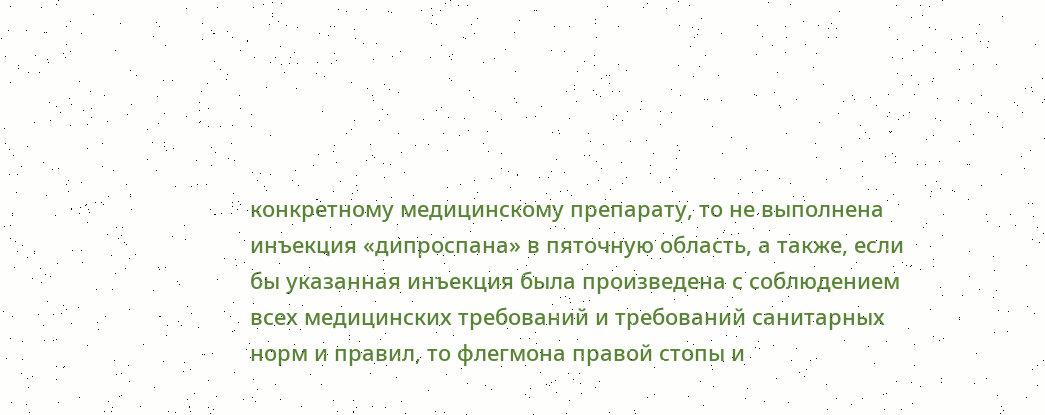конкретному медицинскому препарату, то не выполнена инъекция «дипроспана» в пяточную область, а также, если бы указанная инъекция была произведена с соблюдением всех медицинских требований и требований санитарных норм и правил, то флегмона правой стопы и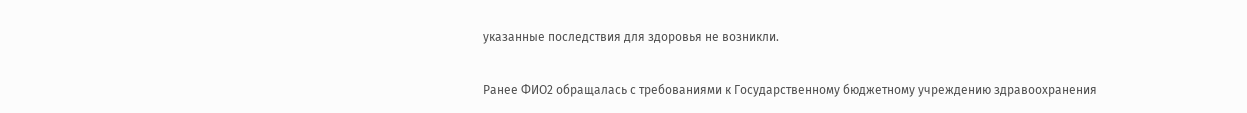указанные последствия для здоровья не возникли.

Ранее ФИО2 обращалась с требованиями к Государственному бюджетному учреждению здравоохранения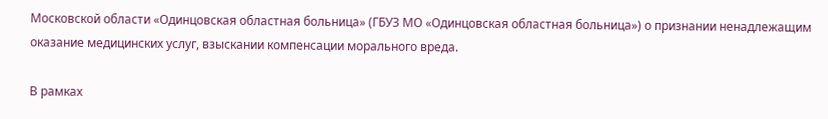Московской области «Одинцовская областная больница» (ГБУЗ МО «Одинцовская областная больница») о признании ненадлежащим оказание медицинских услуг, взыскании компенсации морального вреда.

В рамках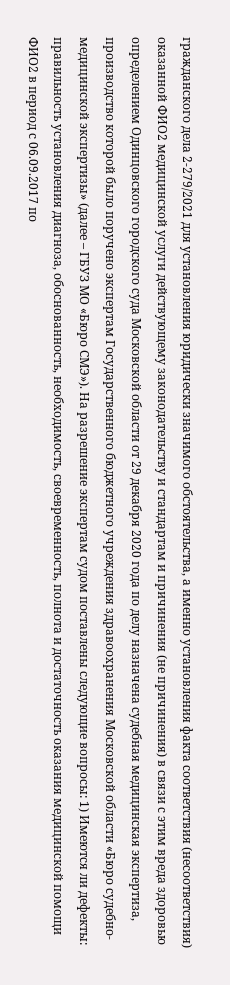гражданского дела 2-279/2021 для установления юридически значимого обстоятельства, а именно установления факта соответствия (несоответствия) оказанной ФИО2 медицинской услуги действующему законодательству и стандартам и причинения (не причинения) в связи с этим вреда здоровью определением Одинцовского городского суда Московской области от 29 декабря 2020 года по делу назначена судебная медицинская экспертиза, производство которой было поручено экспертам Государственного бюджетного учреждения здравоохранения Московской области «Бюро судебно-медицинской экспертизы» (далее – ГБУЗ МО «Бюро СМЭ»). На разрешение экспертам судом поставлены следующие вопросы: 1) Имеются ли дефекты: правильность установления диагноза, обоснованность, необходимость, своевременность, полнота и достаточность оказания медицинской помощи ФИО2 в период с 06.09.2017 по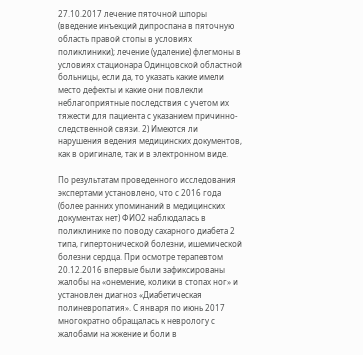27.10.2017 лечение пяточной шпоры (введение инъекций дипроспана в пяточную область правой стопы в условиях поликлиники); лечение (удаление) флегмоны в условиях стационара Одинцовской областной больницы, если да, то указать какие имели место дефекты и какие они повлекли неблагоприятные последствия с учетом их тяжести для пациента с указанием причинно-следственной связи. 2) Имеются ли нарушения ведения медицинских документов, как в оригинале, так и в электронном виде.

По результатам проведенного исследования экспертами установлено, что с 2016 года (более ранних упоминаний в медицинских документах нет) ФИО2 наблюдалась в поликлинике по поводу сахарного диабета 2 типа, гипертонической болезни, ишемической болезни сердца. При осмотре терапевтом 20.12.2016 впервые были зафиксированы жалобы на «онемение, колики в стопах ног» и установлен диагноз «Диабетическая полиневропатия». С января по июнь 2017 многократно обращалась к неврологу с жалобами на жжение и боли в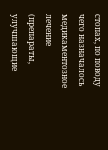стопах, по поводу чего назначалось медикаментозное лечение (препараты, улучшающие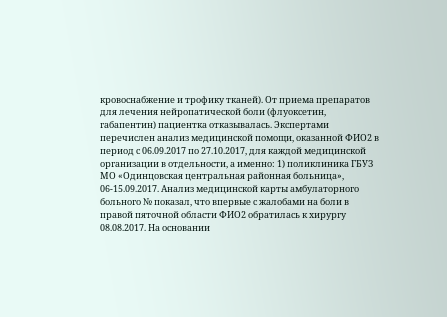кровоснабжение и трофику тканей). От приема препаратов для лечения нейропатической боли (флуоксетин, габапентин) пациентка отказывалась. Экспертами перечислен анализ медицинской помощи, оказанной ФИО2 в период с 06.09.2017 по 27.10.2017, для каждой медицинской организации в отдельности, а именно: 1) поликлиника ГБУЗ МО «Одинцовская центральная районная больница», 06-15.09.2017. Анализ медицинской карты амбулаторного больного № показал, что впервые с жалобами на боли в правой пяточной области ФИО2 обратилась к хирургу 08.08.2017. На основании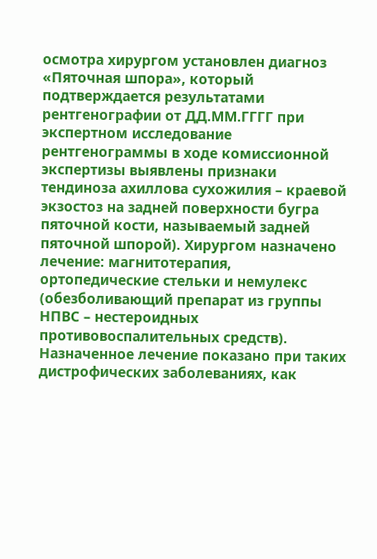осмотра хирургом установлен диагноз «Пяточная шпора», который подтверждается результатами рентгенографии от ДД.ММ.ГГГГ при экспертном исследование рентгенограммы в ходе комиссионной экспертизы выявлены признаки тендиноза ахиллова сухожилия – краевой экзостоз на задней поверхности бугра пяточной кости, называемый задней пяточной шпорой). Хирургом назначено лечение: магнитотерапия, ортопедические стельки и немулекс (обезболивающий препарат из группы НПВС – нестероидных противовоспалительных средств). Назначенное лечение показано при таких дистрофических заболеваниях, как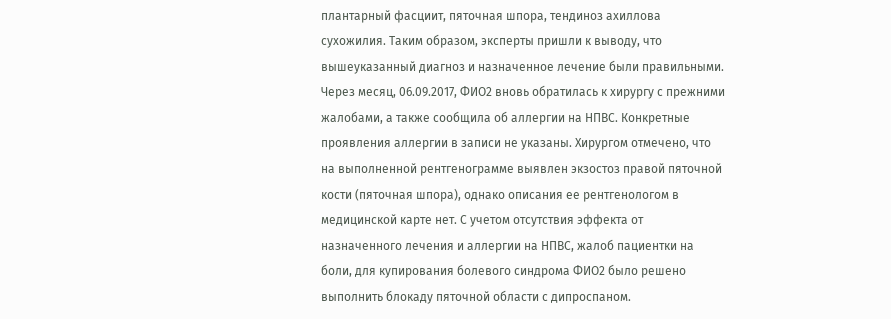плантарный фасциит, пяточная шпора, тендиноз ахиллова сухожилия. Таким образом, эксперты пришли к выводу, что вышеуказанный диагноз и назначенное лечение были правильными. Через месяц, 06.09.2017, ФИО2 вновь обратилась к хирургу с прежними жалобами, а также сообщила об аллергии на НПВС. Конкретные проявления аллергии в записи не указаны. Хирургом отмечено, что на выполненной рентгенограмме выявлен экзостоз правой пяточной кости (пяточная шпора), однако описания ее рентгенологом в медицинской карте нет. С учетом отсутствия эффекта от назначенного лечения и аллергии на НПВС, жалоб пациентки на боли, для купирования болевого синдрома ФИО2 было решено выполнить блокаду пяточной области с дипроспаном.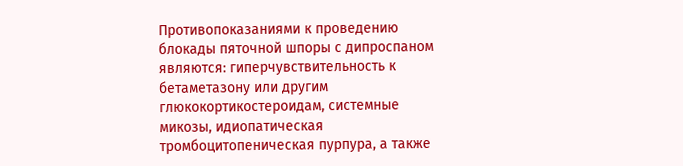Противопоказаниями к проведению блокады пяточной шпоры с дипроспаном являются: гиперчувствительность к бетаметазону или другим глюкокортикостероидам, системные микозы, идиопатическая тромбоцитопеническая пурпура, а также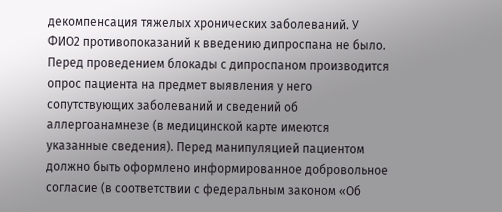декомпенсация тяжелых хронических заболеваний. У ФИО2 противопоказаний к введению дипроспана не было. Перед проведением блокады с дипроспаном производится опрос пациента на предмет выявления у него сопутствующих заболеваний и сведений об аллергоанамнезе (в медицинской карте имеются указанные сведения). Перед манипуляцией пациентом должно быть оформлено информированное добровольное согласие (в соответствии с федеральным законом «Об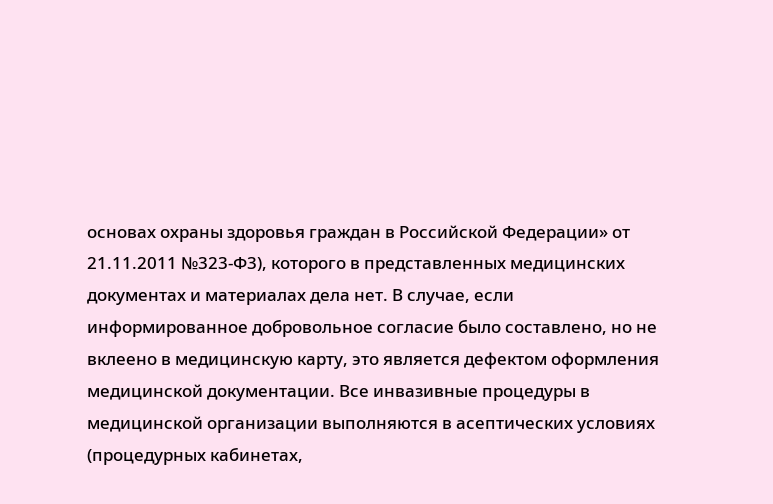основах охраны здоровья граждан в Российской Федерации» от 21.11.2011 №323-Ф3), которого в представленных медицинских документах и материалах дела нет. В случае, если информированное добровольное согласие было составлено, но не вклеено в медицинскую карту, это является дефектом оформления медицинской документации. Все инвазивные процедуры в медицинской организации выполняются в асептических условиях (процедурных кабинетах,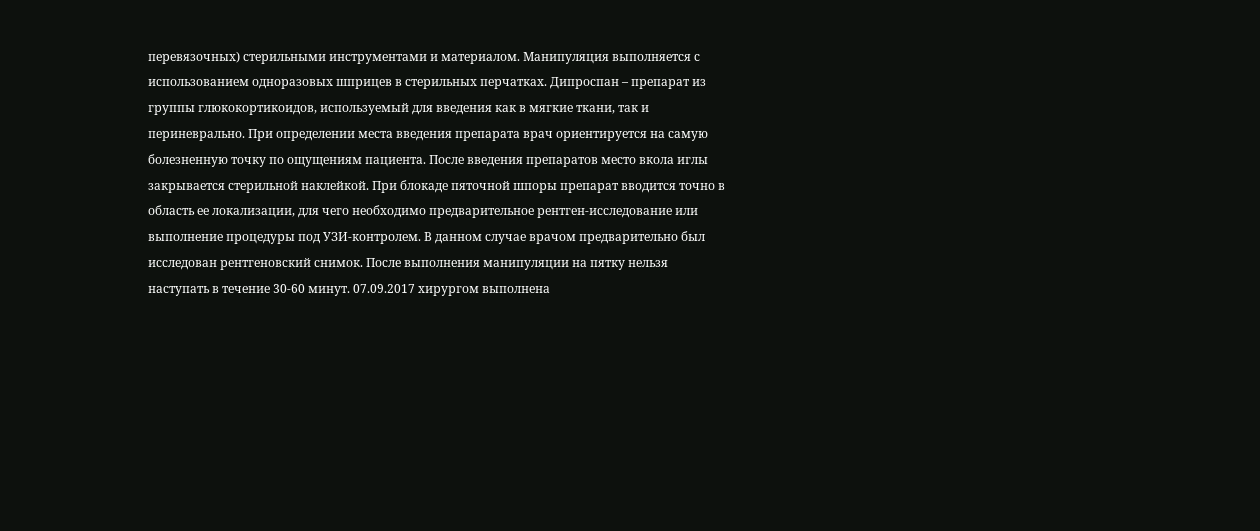перевязочных) стерильными инструментами и материалом. Манипуляция выполняется с использованием одноразовых шприцев в стерильных перчатках. Дипроспан – препарат из группы глюкокортикоидов, используемый для введения как в мягкие ткани, так и периневрально. При определении места введения препарата врач ориентируется на самую болезненную точку по ощущениям пациента. После введения препаратов место вкола иглы закрывается стерильной наклейкой. При блокаде пяточной шпоры препарат вводится точно в область ее локализации, для чего необходимо предварительное рентген-исследование или выполнение процедуры под УЗИ-контролем. В данном случае врачом предварительно был исследован рентгеновский снимок. После выполнения манипуляции на пятку нельзя наступать в течение 30-60 минут. 07.09.2017 хирургом выполнена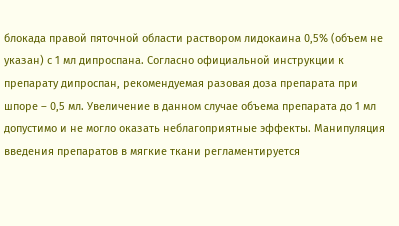блокада правой пяточной области раствором лидокаина 0,5% (объем не указан) с 1 мл дипроспана. Согласно официальной инструкции к препарату дипроспан, рекомендуемая разовая доза препарата при шпоре – 0,5 мл. Увеличение в данном случае объема препарата до 1 мл допустимо и не могло оказать неблагоприятные эффекты. Манипуляция введения препаратов в мягкие ткани регламентируется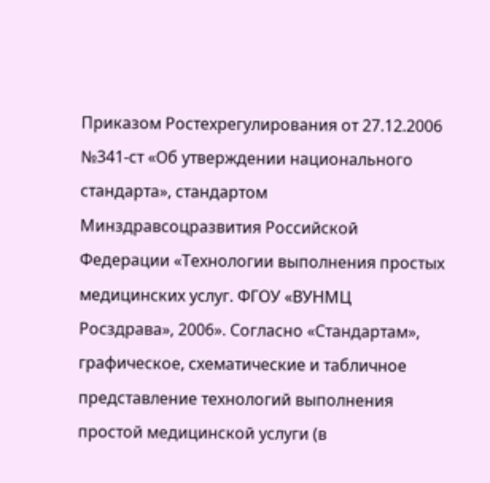Приказом Ростехрегулирования от 27.12.2006 №341-ст «Об утверждении национального стандарта», стандартом Минздравсоцразвития Российской Федерации «Технологии выполнения простых медицинских услуг. ФГОУ «ВУНМЦ Росздрава», 2006». Согласно «Стандартам», графическое, схематические и табличное представление технологий выполнения простой медицинской услуги (в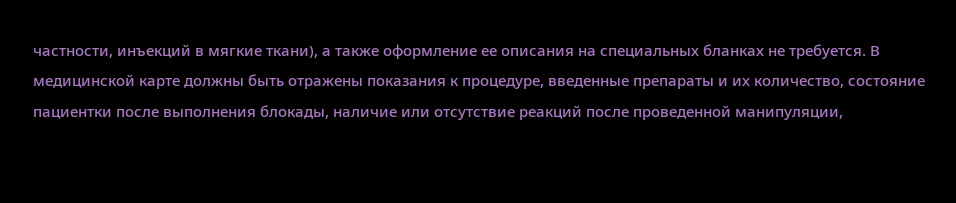частности, инъекций в мягкие ткани), а также оформление ее описания на специальных бланках не требуется. В медицинской карте должны быть отражены показания к процедуре, введенные препараты и их количество, состояние пациентки после выполнения блокады, наличие или отсутствие реакций после проведенной манипуляции,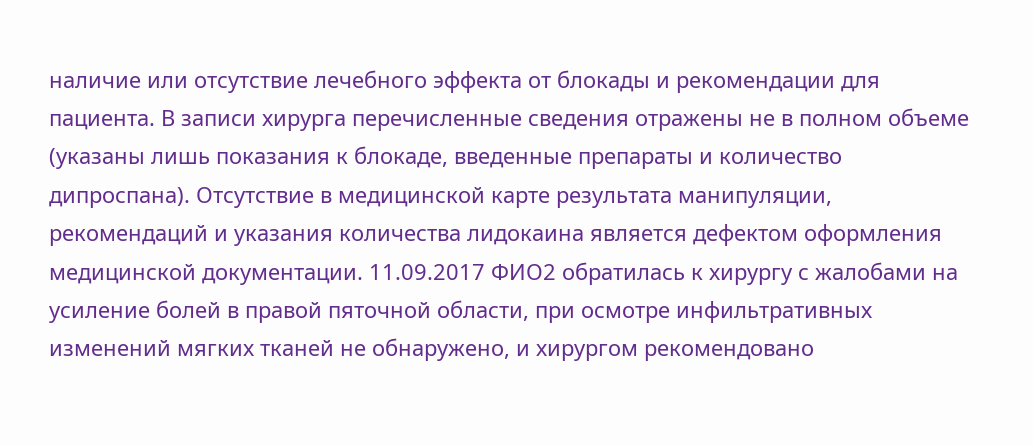наличие или отсутствие лечебного эффекта от блокады и рекомендации для пациента. В записи хирурга перечисленные сведения отражены не в полном объеме (указаны лишь показания к блокаде, введенные препараты и количество дипроспана). Отсутствие в медицинской карте результата манипуляции, рекомендаций и указания количества лидокаина является дефектом оформления медицинской документации. 11.09.2017 ФИО2 обратилась к хирургу с жалобами на усиление болей в правой пяточной области, при осмотре инфильтративных изменений мягких тканей не обнаружено, и хирургом рекомендовано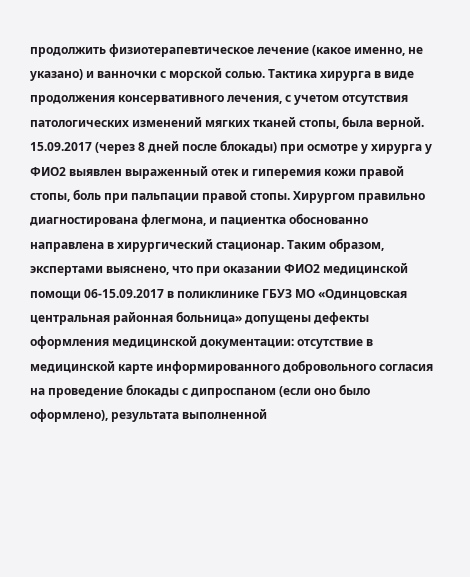продолжить физиотерапевтическое лечение (какое именно, не указано) и ванночки с морской солью. Тактика хирурга в виде продолжения консервативного лечения, с учетом отсутствия патологических изменений мягких тканей стопы, была верной. 15.09.2017 (через 8 дней после блокады) при осмотре у хирурга у ФИО2 выявлен выраженный отек и гиперемия кожи правой стопы, боль при пальпации правой стопы. Хирургом правильно диагностирована флегмона, и пациентка обоснованно направлена в хирургический стационар. Таким образом, экспертами выяснено, что при оказании ФИО2 медицинской помощи 06-15.09.2017 в поликлинике ГБУЗ МО «Одинцовская центральная районная больница» допущены дефекты оформления медицинской документации: отсутствие в медицинской карте информированного добровольного согласия на проведение блокады с дипроспаном (если оно было оформлено), результата выполненной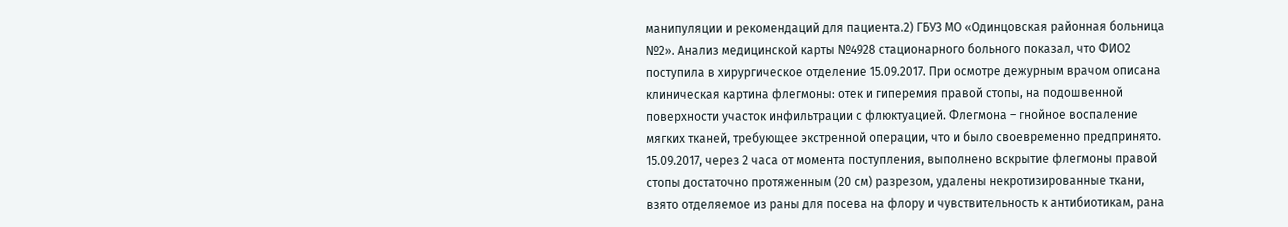манипуляции и рекомендаций для пациента.2) ГБУЗ МО «Одинцовская районная больница №2». Анализ медицинской карты №4928 стационарного больного показал, что ФИО2 поступила в хирургическое отделение 15.09.2017. При осмотре дежурным врачом описана клиническая картина флегмоны: отек и гиперемия правой стопы, на подошвенной поверхности участок инфильтрации с флюктуацией. Флегмона – гнойное воспаление мягких тканей, требующее экстренной операции, что и было своевременно предпринято. 15.09.2017, через 2 часа от момента поступления, выполнено вскрытие флегмоны правой стопы достаточно протяженным (20 см) разрезом, удалены некротизированные ткани, взято отделяемое из раны для посева на флору и чувствительность к антибиотикам, рана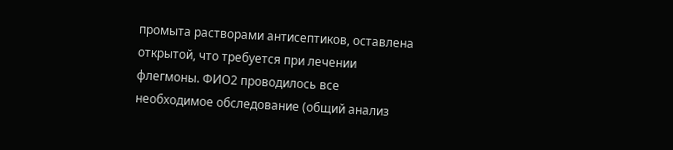промыта растворами антисептиков, оставлена открытой, что требуется при лечении флегмоны. ФИО2 проводилось все необходимое обследование (общий анализ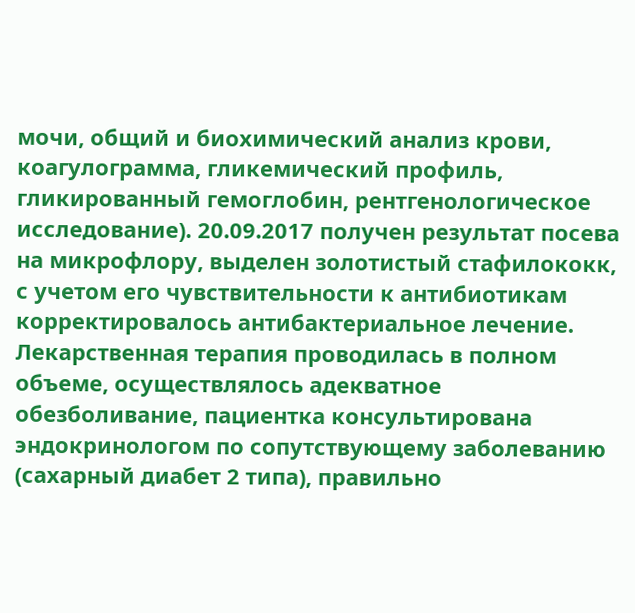мочи, общий и биохимический анализ крови, коагулограмма, гликемический профиль, гликированный гемоглобин, рентгенологическое исследование). 20.09.2017 получен результат посева на микрофлору, выделен золотистый стафилококк, с учетом его чувствительности к антибиотикам корректировалось антибактериальное лечение. Лекарственная терапия проводилась в полном объеме, осуществлялось адекватное обезболивание, пациентка консультирована эндокринологом по сопутствующему заболеванию (сахарный диабет 2 типа), правильно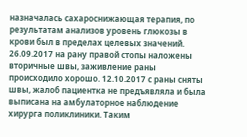назначалась сахароснижающая терапия, по результатам анализов уровень глюкозы в крови был в пределах целевых значений. 26.09.2017 на рану правой стопы наложены вторичные швы, заживление раны происходило хорошо. 12.10.2017 с раны сняты швы, жалоб пациентка не предъявляла и была выписана на амбулаторное наблюдение хирурга поликлиники. Таким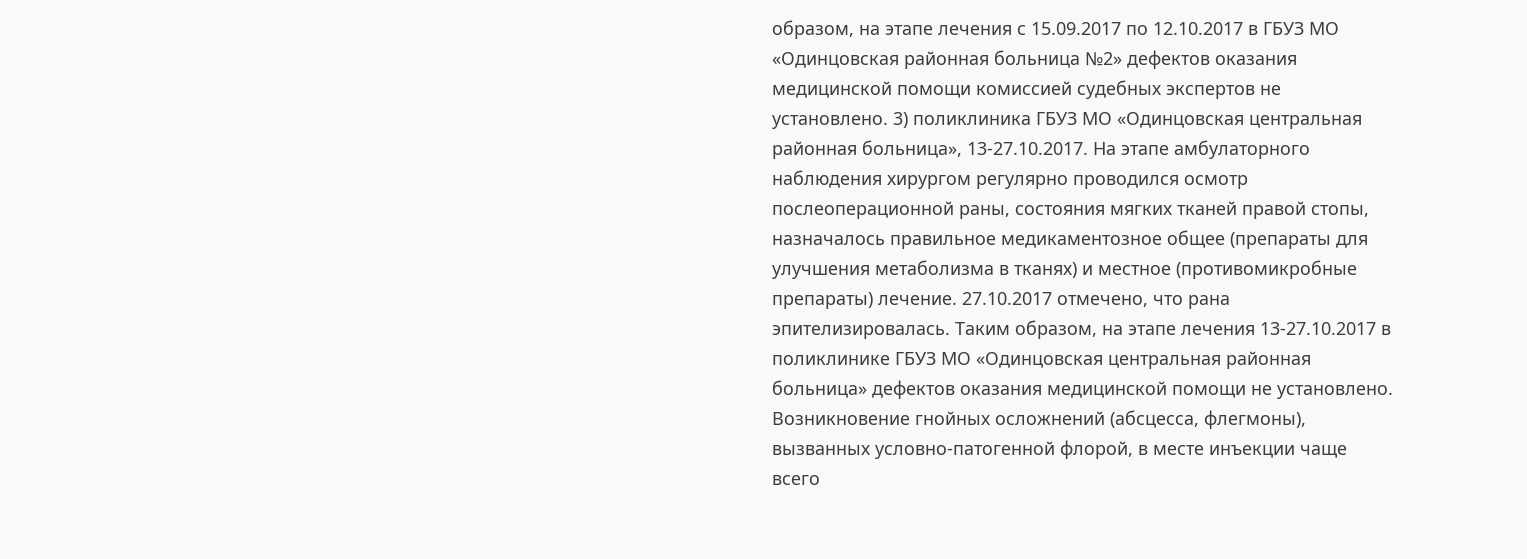образом, на этапе лечения с 15.09.2017 по 12.10.2017 в ГБУЗ МО «Одинцовская районная больница №2» дефектов оказания медицинской помощи комиссией судебных экспертов не установлено. 3) поликлиника ГБУЗ МО «Одинцовская центральная районная больница», 13-27.10.2017. На этапе амбулаторного наблюдения хирургом регулярно проводился осмотр послеоперационной раны, состояния мягких тканей правой стопы, назначалось правильное медикаментозное общее (препараты для улучшения метаболизма в тканях) и местное (противомикробные препараты) лечение. 27.10.2017 отмечено, что рана эпителизировалась. Таким образом, на этапе лечения 13-27.10.2017 в поликлинике ГБУЗ МО «Одинцовская центральная районная больница» дефектов оказания медицинской помощи не установлено. Возникновение гнойных осложнений (абсцесса, флегмоны), вызванных условно-патогенной флорой, в месте инъекции чаще всего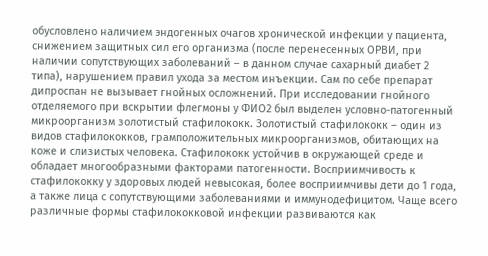обусловлено наличием эндогенных очагов хронической инфекции у пациента, снижением защитных сил его организма (после перенесенных ОРВИ, при наличии сопутствующих заболеваний – в данном случае сахарный диабет 2 типа), нарушением правил ухода за местом инъекции. Сам по себе препарат дипроспан не вызывает гнойных осложнений. При исследовании гнойного отделяемого при вскрытии флегмоны у ФИО2 был выделен условно-патогенный микроорганизм золотистый стафилококк. Золотистый стафилококк – один из видов стафилококков, грамположительных микроорганизмов, обитающих на коже и слизистых человека. Стафилококк устойчив в окружающей среде и обладает многообразными факторами патогенности. Восприимчивость к стафилококку у здоровых людей невысокая, более восприимчивы дети до 1 года, а также лица с сопутствующими заболеваниями и иммунодефицитом. Чаще всего различные формы стафилококковой инфекции развиваются как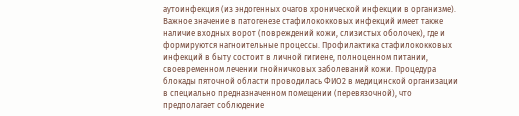аутоинфекция (из эндогенных очагов хронической инфекции в организме). Важное значение в патогенезе стафилококковых инфекций имеет также наличие входных ворот (повреждений кожи, слизистых оболочек), где и формируются нагноительные процессы. Профилактика стафилококковых инфекций в быту состоит в личной гигиене, полноценном питании, своевременном лечении гнойничковых заболеваний кожи. Процедура блокады пяточной области проводилась ФИО2 в медицинской организации в специально предназначенном помещении (перевязочной), что предполагает соблюдение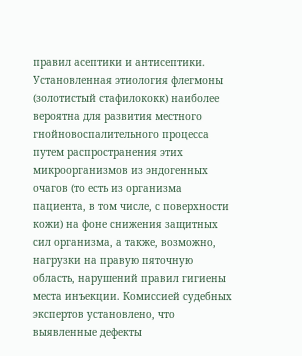правил асептики и антисептики. Установленная этиология флегмоны (золотистый стафилококк) наиболее вероятна для развития местного гнойновоспалительного процесса путем распространения этих микроорганизмов из эндогенных очагов (то есть из организма пациента, в том числе, с поверхности кожи) на фоне снижения защитных сил организма, а также, возможно, нагрузки на правую пяточную область, нарушений правил гигиены места инъекции. Комиссией судебных экспертов установлено, что выявленные дефекты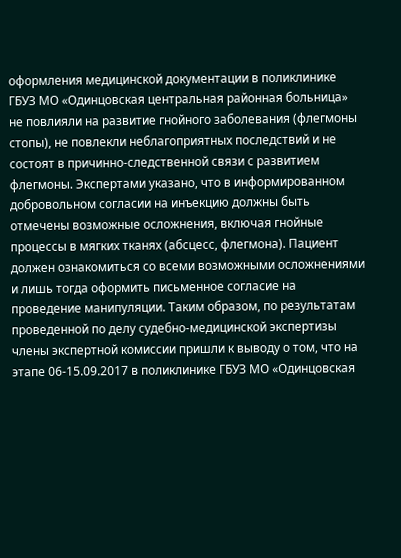оформления медицинской документации в поликлинике ГБУЗ МО «Одинцовская центральная районная больница» не повлияли на развитие гнойного заболевания (флегмоны стопы), не повлекли неблагоприятных последствий и не состоят в причинно-следственной связи с развитием флегмоны. Экспертами указано, что в информированном добровольном согласии на инъекцию должны быть отмечены возможные осложнения, включая гнойные процессы в мягких тканях (абсцесс, флегмона). Пациент должен ознакомиться со всеми возможными осложнениями и лишь тогда оформить письменное согласие на проведение манипуляции. Таким образом, по результатам проведенной по делу судебно-медицинской экспертизы члены экспертной комиссии пришли к выводу о том, что на этапе 06-15.09.2017 в поликлинике ГБУЗ МО «Одинцовская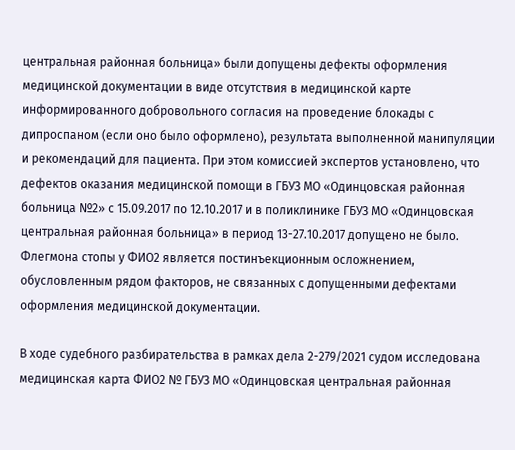центральная районная больница» были допущены дефекты оформления медицинской документации в виде отсутствия в медицинской карте информированного добровольного согласия на проведение блокады с дипроспаном (если оно было оформлено), результата выполненной манипуляции и рекомендаций для пациента. При этом комиссией экспертов установлено, что дефектов оказания медицинской помощи в ГБУЗ МО «Одинцовская районная больница №2» с 15.09.2017 по 12.10.2017 и в поликлинике ГБУЗ МО «Одинцовская центральная районная больница» в период 13-27.10.2017 допущено не было. Флегмона стопы у ФИО2 является постинъекционным осложнением, обусловленным рядом факторов, не связанных с допущенными дефектами оформления медицинской документации.

В ходе судебного разбирательства в рамках дела 2-279/2021 судом исследована медицинская карта ФИО2 № ГБУЗ МО «Одинцовская центральная районная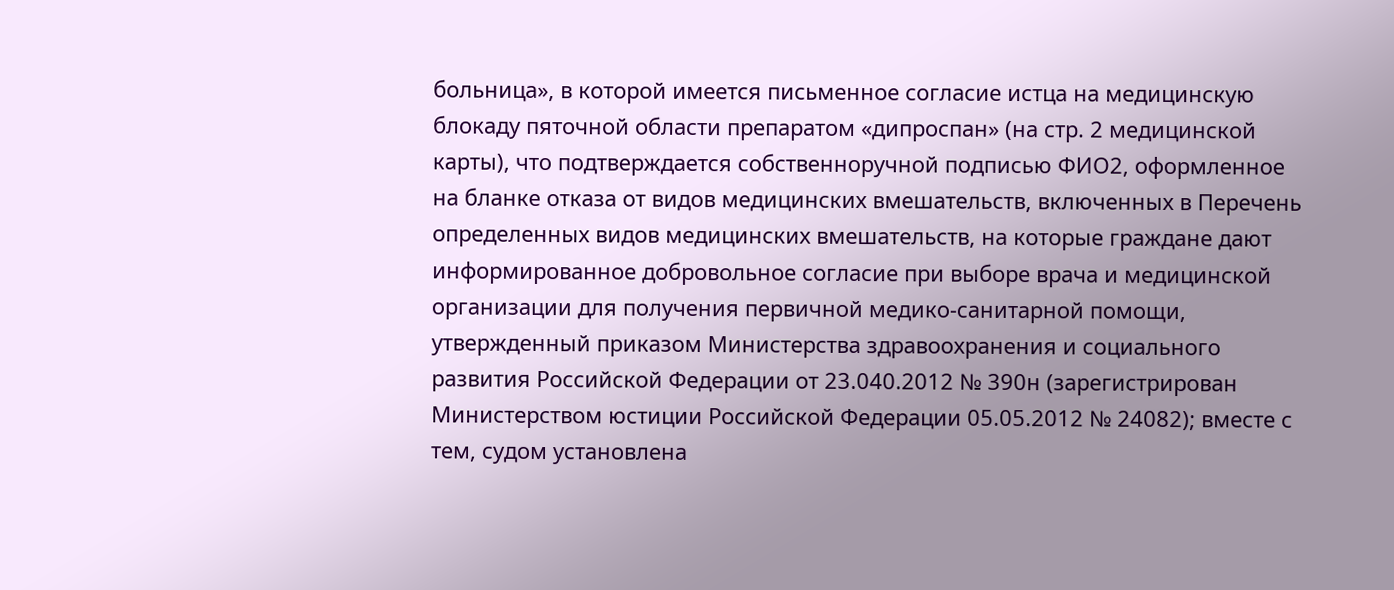больница», в которой имеется письменное согласие истца на медицинскую блокаду пяточной области препаратом «дипроспан» (на стр. 2 медицинской карты), что подтверждается собственноручной подписью ФИО2, оформленное на бланке отказа от видов медицинских вмешательств, включенных в Перечень определенных видов медицинских вмешательств, на которые граждане дают информированное добровольное согласие при выборе врача и медицинской организации для получения первичной медико-санитарной помощи, утвержденный приказом Министерства здравоохранения и социального развития Российской Федерации от 23.040.2012 № 390н (зарегистрирован Министерством юстиции Российской Федерации 05.05.2012 № 24082); вместе с тем, судом установлена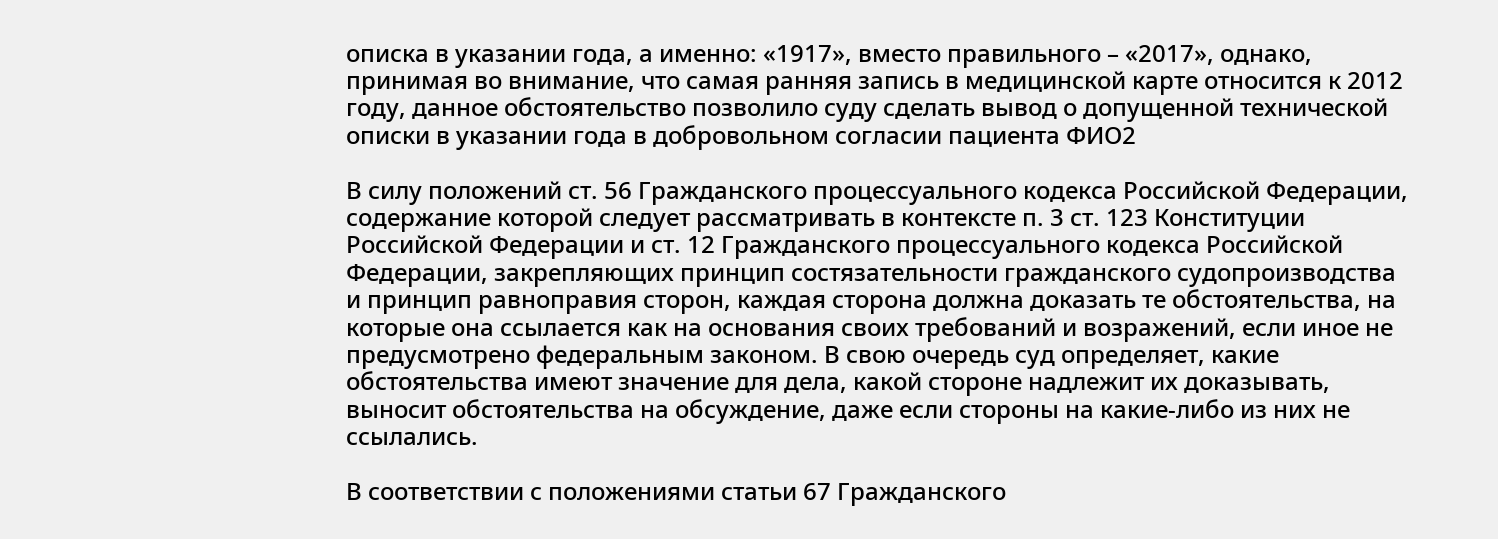описка в указании года, а именно: «1917», вместо правильного – «2017», однако, принимая во внимание, что самая ранняя запись в медицинской карте относится к 2012 году, данное обстоятельство позволило суду сделать вывод о допущенной технической описки в указании года в добровольном согласии пациента ФИО2

В силу положений ст. 56 Гражданского процессуального кодекса Российской Федерации, содержание которой следует рассматривать в контексте п. 3 ст. 123 Конституции Российской Федерации и ст. 12 Гражданского процессуального кодекса Российской Федерации, закрепляющих принцип состязательности гражданского судопроизводства и принцип равноправия сторон, каждая сторона должна доказать те обстоятельства, на которые она ссылается как на основания своих требований и возражений, если иное не предусмотрено федеральным законом. В свою очередь суд определяет, какие обстоятельства имеют значение для дела, какой стороне надлежит их доказывать, выносит обстоятельства на обсуждение, даже если стороны на какие-либо из них не ссылались.

В соответствии с положениями статьи 67 Гражданского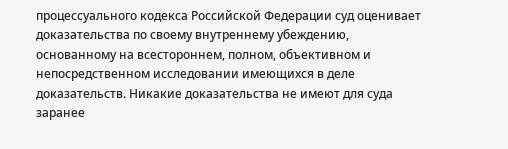процессуального кодекса Российской Федерации суд оценивает доказательства по своему внутреннему убеждению, основанному на всестороннем, полном, объективном и непосредственном исследовании имеющихся в деле доказательств. Никакие доказательства не имеют для суда заранее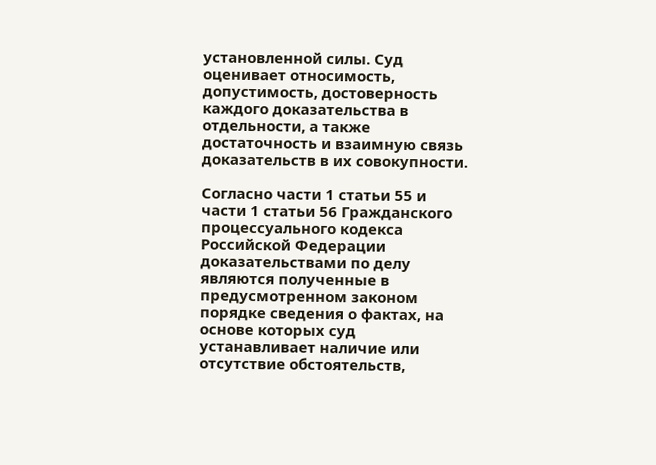установленной силы. Суд оценивает относимость, допустимость, достоверность каждого доказательства в отдельности, а также достаточность и взаимную связь доказательств в их совокупности.

Согласно части 1 статьи 55 и части 1 статьи 56 Гражданского процессуального кодекса Российской Федерации доказательствами по делу являются полученные в предусмотренном законом порядке сведения о фактах, на основе которых суд устанавливает наличие или отсутствие обстоятельств,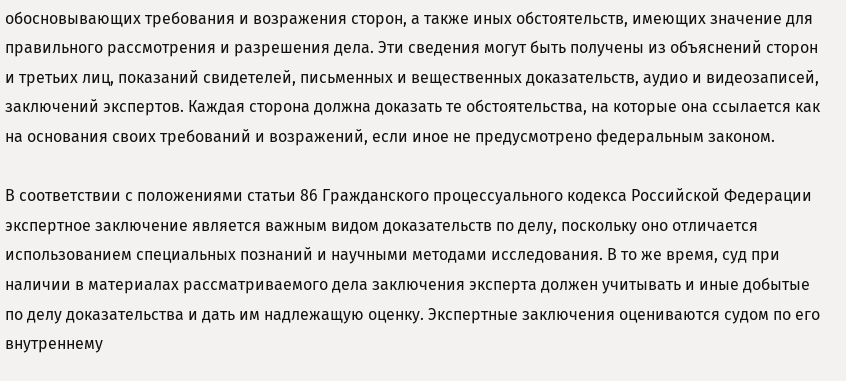обосновывающих требования и возражения сторон, а также иных обстоятельств, имеющих значение для правильного рассмотрения и разрешения дела. Эти сведения могут быть получены из объяснений сторон и третьих лиц, показаний свидетелей, письменных и вещественных доказательств, аудио и видеозаписей, заключений экспертов. Каждая сторона должна доказать те обстоятельства, на которые она ссылается как на основания своих требований и возражений, если иное не предусмотрено федеральным законом.

В соответствии с положениями статьи 86 Гражданского процессуального кодекса Российской Федерации экспертное заключение является важным видом доказательств по делу, поскольку оно отличается использованием специальных познаний и научными методами исследования. В то же время, суд при наличии в материалах рассматриваемого дела заключения эксперта должен учитывать и иные добытые по делу доказательства и дать им надлежащую оценку. Экспертные заключения оцениваются судом по его внутреннему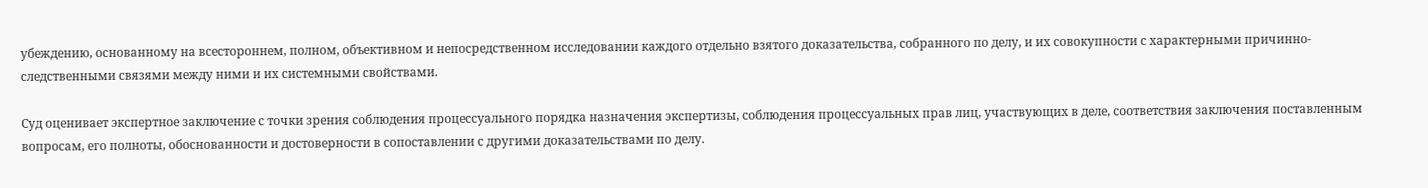убеждению, основанному на всестороннем, полном, объективном и непосредственном исследовании каждого отдельно взятого доказательства, собранного по делу, и их совокупности с характерными причинно-следственными связями между ними и их системными свойствами.

Суд оценивает экспертное заключение с точки зрения соблюдения процессуального порядка назначения экспертизы, соблюдения процессуальных прав лиц, участвующих в деле, соответствия заключения поставленным вопросам, его полноты, обоснованности и достоверности в сопоставлении с другими доказательствами по делу.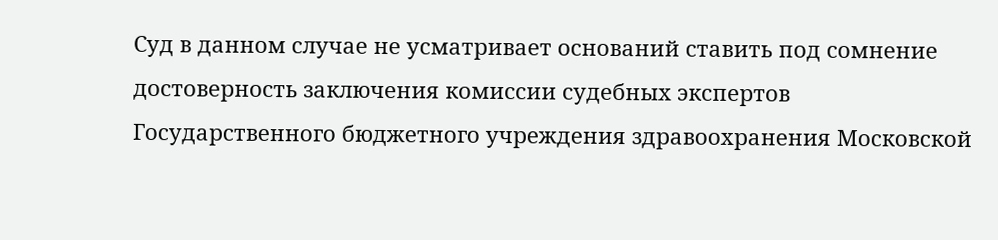Суд в данном случае не усматривает оснований ставить под сомнение достоверность заключения комиссии судебных экспертов Государственного бюджетного учреждения здравоохранения Московской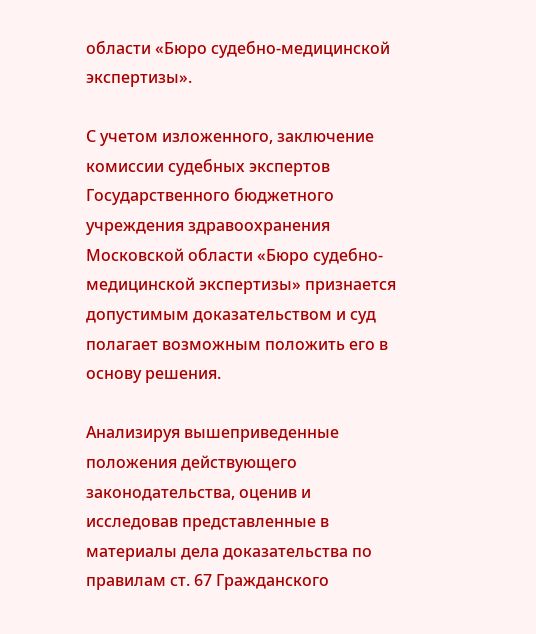области «Бюро судебно-медицинской экспертизы».

С учетом изложенного, заключение комиссии судебных экспертов Государственного бюджетного учреждения здравоохранения Московской области «Бюро судебно-медицинской экспертизы» признается допустимым доказательством и суд полагает возможным положить его в основу решения.

Анализируя вышеприведенные положения действующего законодательства, оценив и исследовав представленные в материалы дела доказательства по правилам ст. 67 Гражданского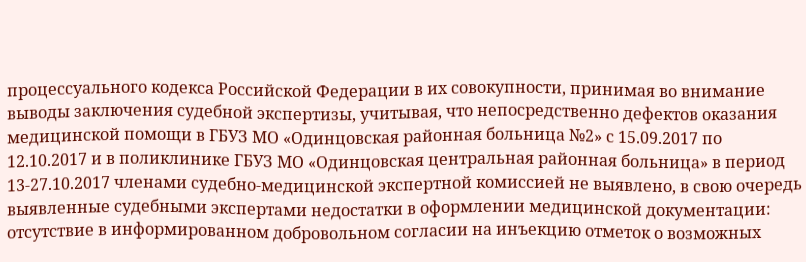процессуального кодекса Российской Федерации в их совокупности, принимая во внимание выводы заключения судебной экспертизы, учитывая, что непосредственно дефектов оказания медицинской помощи в ГБУЗ МО «Одинцовская районная больница №2» с 15.09.2017 по 12.10.2017 и в поликлинике ГБУЗ МО «Одинцовская центральная районная больница» в период 13-27.10.2017 членами судебно-медицинской экспертной комиссией не выявлено, в свою очередь выявленные судебными экспертами недостатки в оформлении медицинской документации: отсутствие в информированном добровольном согласии на инъекцию отметок о возможных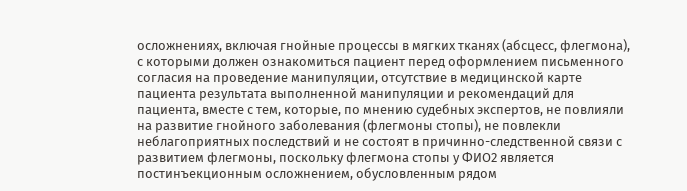осложнениях, включая гнойные процессы в мягких тканях (абсцесс, флегмона), с которыми должен ознакомиться пациент перед оформлением письменного согласия на проведение манипуляции, отсутствие в медицинской карте пациента результата выполненной манипуляции и рекомендаций для пациента, вместе с тем, которые, по мнению судебных экспертов, не повлияли на развитие гнойного заболевания (флегмоны стопы), не повлекли неблагоприятных последствий и не состоят в причинно-следственной связи с развитием флегмоны, поскольку флегмона стопы у ФИО2 является постинъекционным осложнением, обусловленным рядом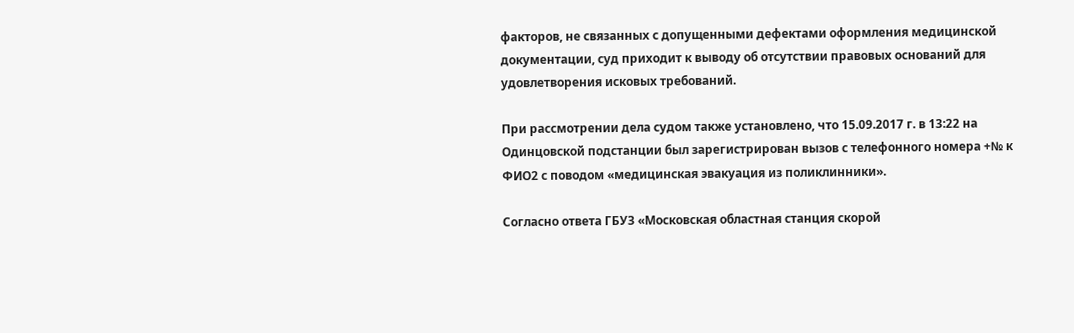факторов, не связанных с допущенными дeфeктaми оформления медицинской документации, суд приходит к выводу об отсутствии правовых оснований для удовлетворения исковых требований.

При рассмотрении дела судом также установлено, что 15.09.2017 г. в 13:22 на Одинцовской подстанции был зарегистрирован вызов с телефонного номера +№ к ФИО2 с поводом «медицинская эвакуация из поликлинники».

Согласно ответа ГБУЗ «Московская областная станция скорой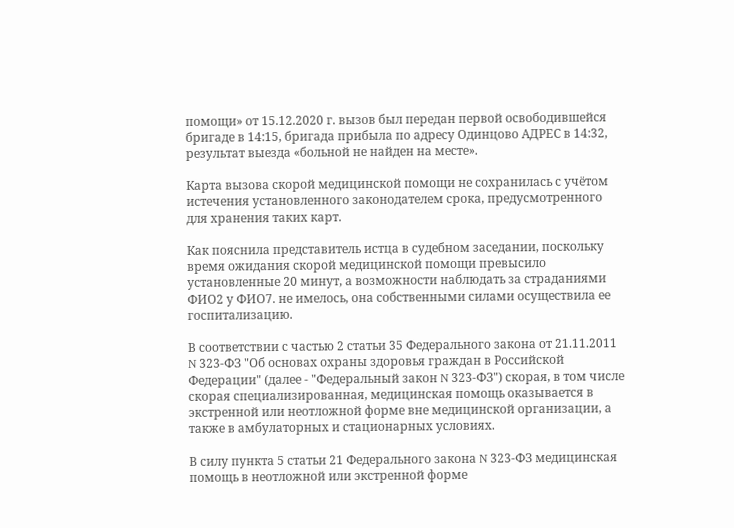помощи» от 15.12.2020 г. вызов был передан первой освободившейся бригаде в 14:15, бригада прибыла по адресу Одинцово АДРЕС в 14:32, результат выезда «больной не найден на месте».

Карта вызова скорой медицинской помощи не сохранилась с учётом истечения установленного законодателем срока, предусмотренного для хранения таких карт.

Как пояснила представитель истца в судебном заседании, поскольку время ожидания скорой медицинской помощи превысило установленные 20 минут, а возможности наблюдать за страданиями ФИО2 у ФИО7. не имелось, она собственными силами осуществила ее госпитализацию.

В соответствии с частью 2 статьи 35 Федерального закона от 21.11.2011 N 323-ФЗ "Об основах охраны здоровья граждан в Российской Федерации" (далее - "Федеральный закон N 323-ФЗ") скорая, в том числе скорая специализированная, медицинская помощь оказывается в экстренной или неотложной форме вне медицинской организации, а также в амбулаторных и стационарных условиях.

В силу пункта 5 статьи 21 Федерального закона N 323-ФЗ медицинская помощь в неотложной или экстренной форме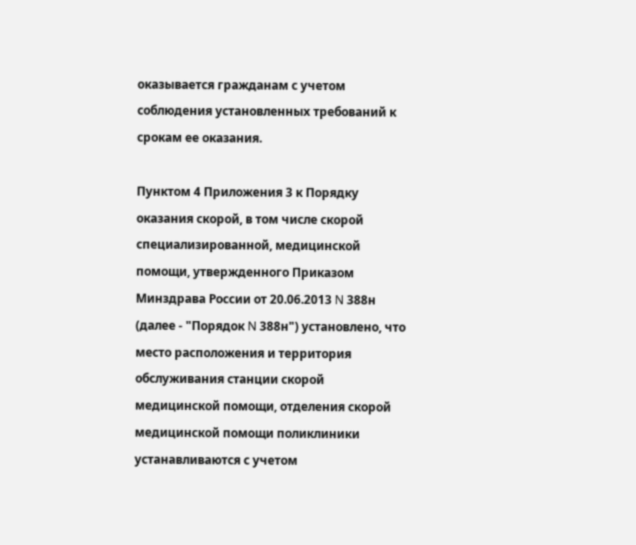оказывается гражданам с учетом соблюдения установленных требований к срокам ее оказания.

Пунктом 4 Приложения 3 к Порядку оказания скорой, в том числе скорой специализированной, медицинской помощи, утвержденного Приказом Минздрава России от 20.06.2013 N 388н (далее - "Порядок N 388н") установлено, что место расположения и территория обслуживания станции скорой медицинской помощи, отделения скорой медицинской помощи поликлиники устанавливаются с учетом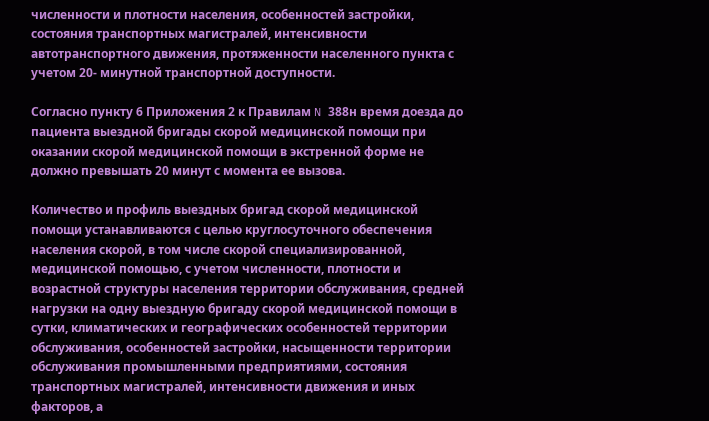численности и плотности населения, особенностей застройки, состояния транспортных магистралей, интенсивности автотранспортного движения, протяженности населенного пункта с учетом 20- минутной транспортной доступности.

Согласно пункту 6 Приложения 2 к Правилам N 388н время доезда до пациента выездной бригады скорой медицинской помощи при оказании скорой медицинской помощи в экстренной форме не должно превышать 20 минут с момента ее вызова.

Количество и профиль выездных бригад скорой медицинской помощи устанавливаются с целью круглосуточного обеспечения населения скорой, в том числе скорой специализированной, медицинской помощью, с учетом численности, плотности и возрастной структуры населения территории обслуживания, средней нагрузки на одну выездную бригаду скорой медицинской помощи в сутки, климатических и географических особенностей территории обслуживания, особенностей застройки, насыщенности территории обслуживания промышленными предприятиями, состояния транспортных магистралей, интенсивности движения и иных факторов, а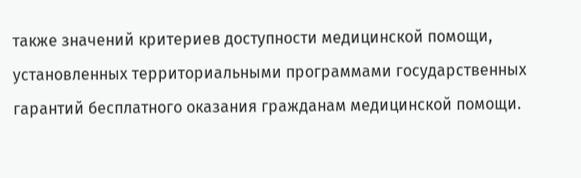также значений критериев доступности медицинской помощи, установленных территориальными программами государственных гарантий бесплатного оказания гражданам медицинской помощи.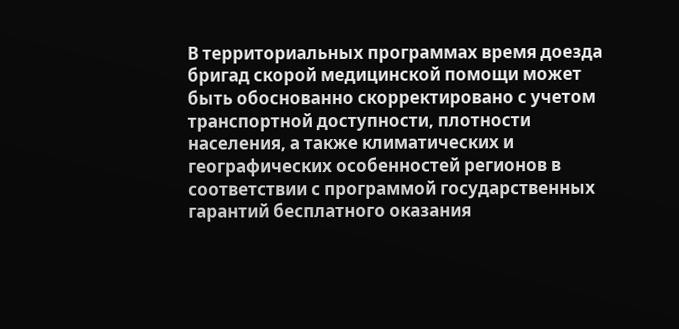В территориальных программах время доезда бригад скорой медицинской помощи может быть обоснованно скорректировано с учетом транспортной доступности, плотности населения, а также климатических и географических особенностей регионов в соответствии с программой государственных гарантий бесплатного оказания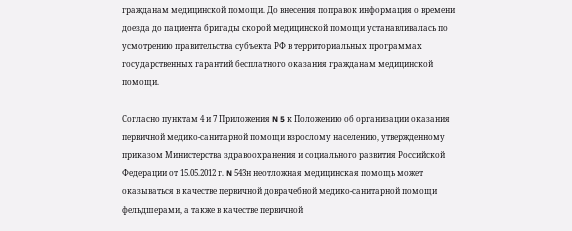гражданам медицинской помощи. До внесения поправок информация о времени доезда до пациента бригады скорой медицинской помощи устанавливалась по усмотрению правительства субъекта РФ в территориальных программах государственных гарантий бесплатного оказания гражданам медицинской помощи.

Согласно пунктам 4 и 7 Приложения N 5 к Положению об организации оказания первичной медико-санитарной помощи взрослому населению, утвержденному приказом Министерства здравоохранения и социального развития Российской Федерации от 15.05.2012 г. N 543н неотложная медицинская помощь может оказываться в качестве первичной доврачебной медико-санитарной помощи фельдшерами, а также в качестве первичной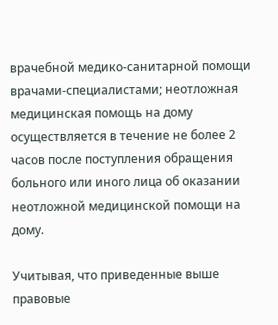врачебной медико-санитарной помощи врачами-специалистами; неотложная медицинская помощь на дому осуществляется в течение не более 2 часов после поступления обращения больного или иного лица об оказании неотложной медицинской помощи на дому.

Учитывая, что приведенные выше правовые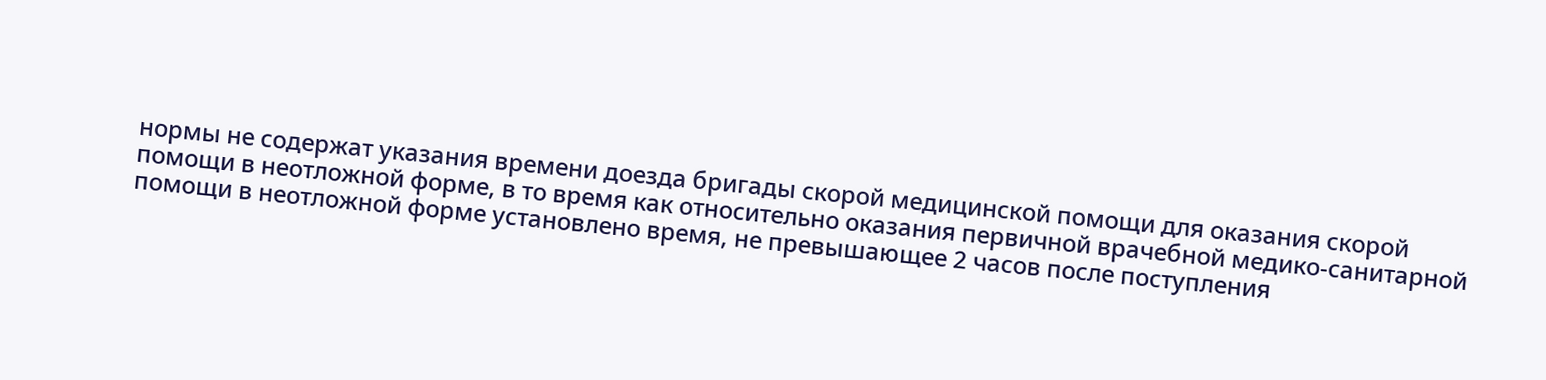нормы не содержат указания времени доезда бригады скорой медицинской помощи для оказания скорой помощи в неотложной форме, в то время как относительно оказания первичной врачебной медико-санитарной помощи в неотложной форме установлено время, не превышающее 2 часов после поступления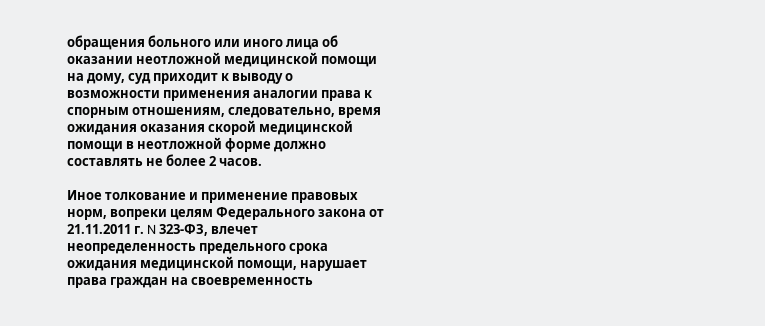обращения больного или иного лица об оказании неотложной медицинской помощи на дому, суд приходит к выводу о возможности применения аналогии права к спорным отношениям, следовательно, время ожидания оказания скорой медицинской помощи в неотложной форме должно составлять не более 2 часов.

Иное толкование и применение правовых норм, вопреки целям Федерального закона от 21.11.2011 г. N 323-ФЗ, влечет неопределенность предельного срока ожидания медицинской помощи, нарушает права граждан на своевременность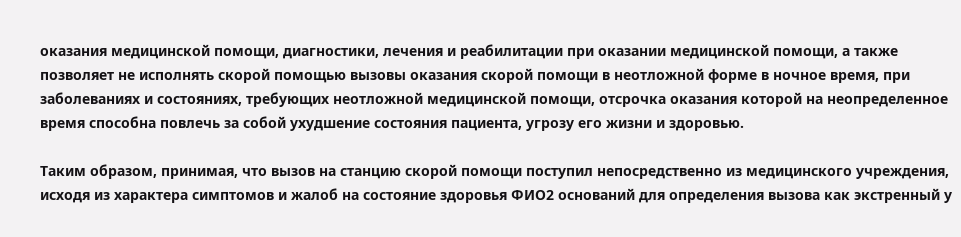оказания медицинской помощи, диагностики, лечения и реабилитации при оказании медицинской помощи, а также позволяет не исполнять скорой помощью вызовы оказания скорой помощи в неотложной форме в ночное время, при заболеваниях и состояниях, требующих неотложной медицинской помощи, отсрочка оказания которой на неопределенное время способна повлечь за собой ухудшение состояния пациента, угрозу его жизни и здоровью.

Таким образом, принимая, что вызов на станцию скорой помощи поступил непосредственно из медицинского учреждения, исходя из характера симптомов и жалоб на состояние здоровья ФИО2 оснований для определения вызова как экстренный у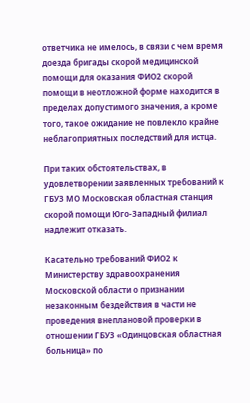ответчика не имелось, в связи с чем время доезда бригады скорой медицинской помощи для оказания ФИО2 скорой помощи в неотложной форме находится в пределах допустимого значения, а кроме того, такое ожидание не повлекло крайне неблагоприятных последствий для истца.

При таких обстоятельствах, в удовлетворении заявленных требований к ГБУЗ МО Московская областная станция скорой помощи Юго-Западный филиал надлежит отказать.

Касательно требований ФИО2 к Министерству здравоохранения Московской области о признании незаконным бездействия в части не проведения внеплановой проверки в отношении ГБУЗ «Одинцовская областная больница» по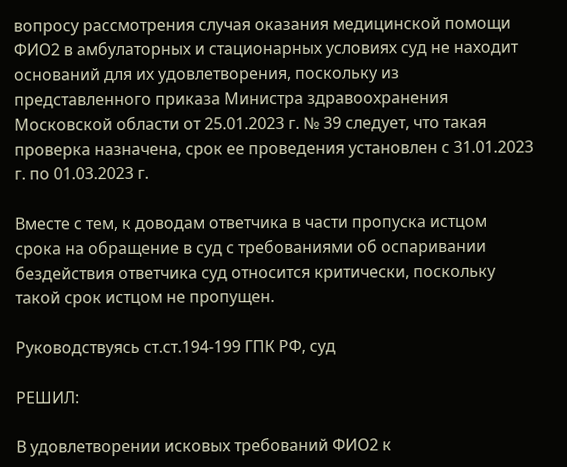вопросу рассмотрения случая оказания медицинской помощи ФИО2 в амбулаторных и стационарных условиях суд не находит оснований для их удовлетворения, поскольку из представленного приказа Министра здравоохранения Московской области от 25.01.2023 г. № 39 следует, что такая проверка назначена, срок ее проведения установлен с 31.01.2023 г. по 01.03.2023 г.

Вместе с тем, к доводам ответчика в части пропуска истцом срока на обращение в суд с требованиями об оспаривании бездействия ответчика суд относится критически, поскольку такой срок истцом не пропущен.

Руководствуясь ст.ст.194-199 ГПК РФ, суд

РЕШИЛ:

В удовлетворении исковых требований ФИО2 к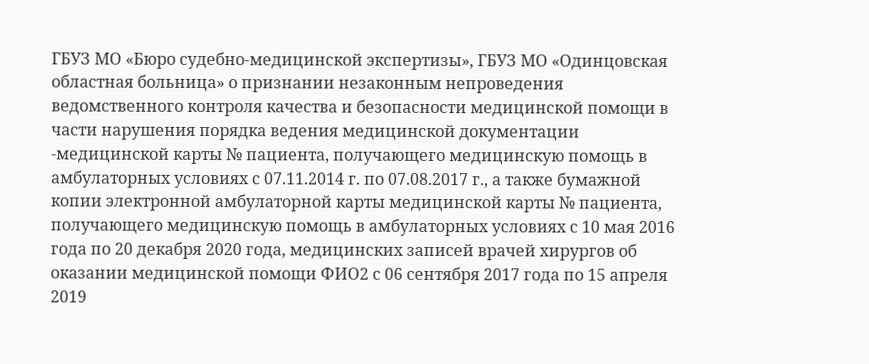ГБУЗ МО «Бюро судебно-медицинской экспертизы», ГБУЗ МО «Одинцовская областная больница» о признании незаконным непроведения ведомственного контроля качества и безопасности медицинской помощи в части нарушения порядка ведения медицинской документации -медицинской карты № пациента, получающего медицинскую помощь в амбулаторных условиях с 07.11.2014 г. по 07.08.2017 г., а также бумажной копии электронной амбулаторной карты медицинской карты № пациента, получающего медицинскую помощь в амбулаторных условиях с 10 мая 2016 года по 20 декабря 2020 года, медицинских записей врачей хирургов об оказании медицинской помощи ФИО2 с 06 сентября 2017 года по 15 апреля 2019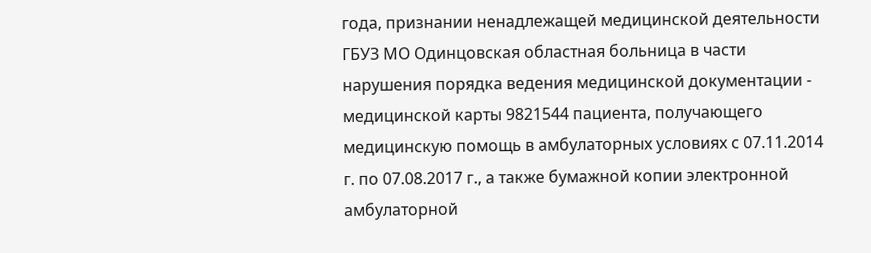года, признании ненадлежащей медицинской деятельности ГБУЗ МО Одинцовская областная больница в части нарушения порядка ведения медицинской документации - медицинской карты 9821544 пациента, получающего медицинскую помощь в амбулаторных условиях с 07.11.2014 г. по 07.08.2017 г., а также бумажной копии электронной амбулаторной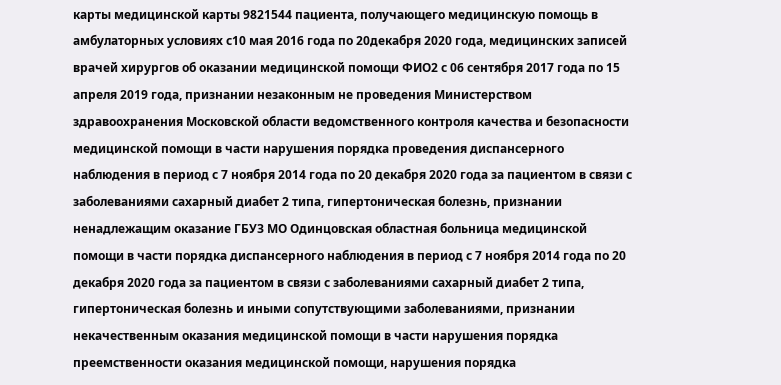карты медицинской карты 9821544 пациента, получающего медицинскую помощь в амбулаторных условиях с10 мая 2016 года по 20декабря 2020 года, медицинских записей врачей хирургов об оказании медицинской помощи ФИО2 с 06 сентября 2017 года по 15 апреля 2019 года, признании незаконным не проведения Министерством здравоохранения Московской области ведомственного контроля качества и безопасности медицинской помощи в части нарушения порядка проведения диспансерного наблюдения в период с 7 ноября 2014 года по 20 декабря 2020 года за пациентом в связи с заболеваниями сахарный диабет 2 типа, гипертоническая болезнь, признании ненадлежащим оказание ГБУЗ МО Одинцовская областная больница медицинской помощи в части порядка диспансерного наблюдения в период с 7 ноября 2014 года по 20 декабря 2020 года за пациентом в связи с заболеваниями сахарный диабет 2 типа, гипертоническая болезнь и иными сопутствующими заболеваниями, признании некачественным оказания медицинской помощи в части нарушения порядка преемственности оказания медицинской помощи, нарушения порядка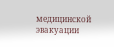медицинской эвакуации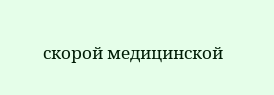скорой медицинской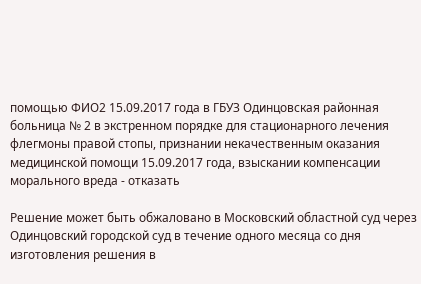помощью ФИО2 15.09.2017 года в ГБУЗ Одинцовская районная больница № 2 в экстренном порядке для стационарного лечения флегмоны правой стопы, признании некачественным оказания медицинской помощи 15.09.2017 года, взыскании компенсации морального вреда - отказать

Решение может быть обжаловано в Московский областной суд через Одинцовский городской суд в течение одного месяца со дня изготовления решения в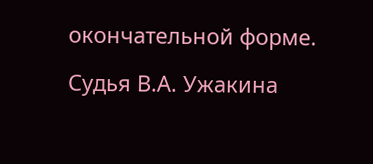окончательной форме.

Судья В.А. Ужакина